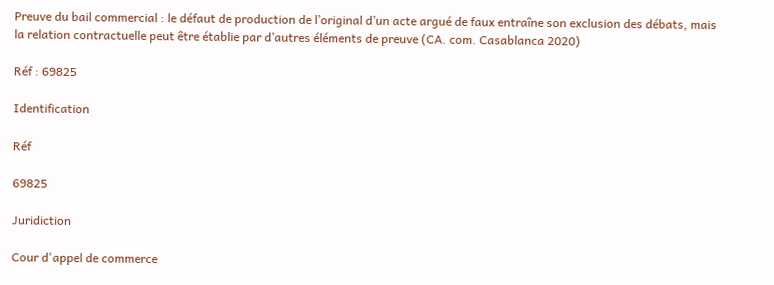Preuve du bail commercial : le défaut de production de l’original d’un acte argué de faux entraîne son exclusion des débats, mais la relation contractuelle peut être établie par d’autres éléments de preuve (CA. com. Casablanca 2020)

Réf : 69825

Identification

Réf

69825

Juridiction

Cour d'appel de commerce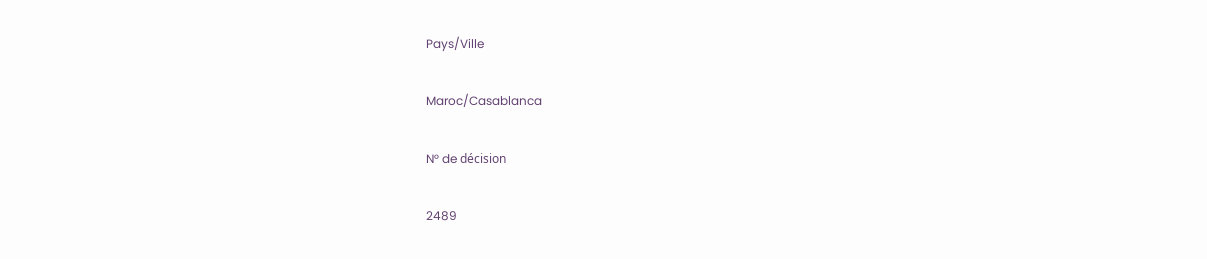Pays/Ville

Maroc/Casablanca

N° de décision

2489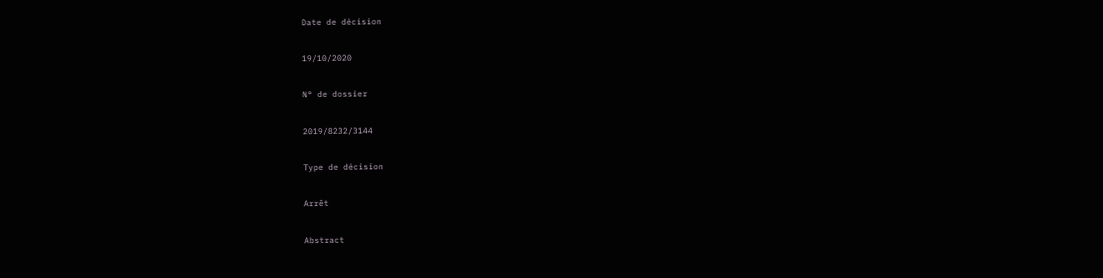Date de décision

19/10/2020

N° de dossier

2019/8232/3144

Type de décision

Arrêt

Abstract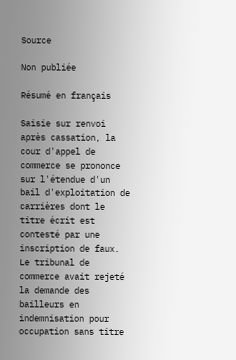Source

Non publiée

Résumé en français

Saisie sur renvoi après cassation, la cour d'appel de commerce se prononce sur l'étendue d'un bail d'exploitation de carrières dont le titre écrit est contesté par une inscription de faux. Le tribunal de commerce avait rejeté la demande des bailleurs en indemnisation pour occupation sans titre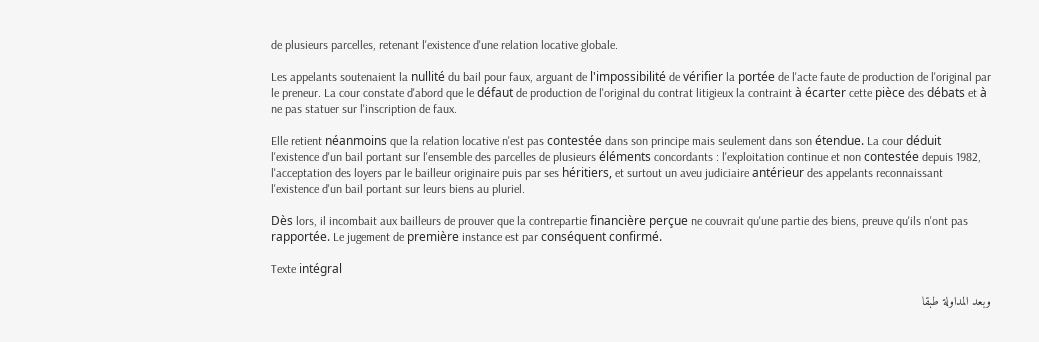de plusieurs parcelles, retenant l'existence d'une relation locative globale.

Les appelants soutenaient la nullité du bail pour faux, arguant de l'impossibilité de vérifier la portée de l'acte faute de production de l'original par le preneur. La cour constate d'abord que le défaut de production de l'original du contrat litigieux la contraint à écarter cette pièce des débats et à ne pas statuer sur l'inscription de faux.

Elle retient néanmoins que la relation locative n'est pas contestée dans son principe mais seulement dans son étendue. La cour déduit l'existence d'un bail portant sur l'ensemble des parcelles de plusieurs éléments concordants : l'exploitation continue et non contestée depuis 1982, l'acceptation des loyers par le bailleur originaire puis par ses héritiers, et surtout un aveu judiciaire antérieur des appelants reconnaissant l'existence d'un bail portant sur leurs biens au pluriel.

Dès lors, il incombait aux bailleurs de prouver que la contrepartie financière perçue ne couvrait qu'une partie des biens, preuve qu'ils n'ont pas rapportée. Le jugement de première instance est par conséquent confirmé.

Texte intégral

وبعد المداولة طبقا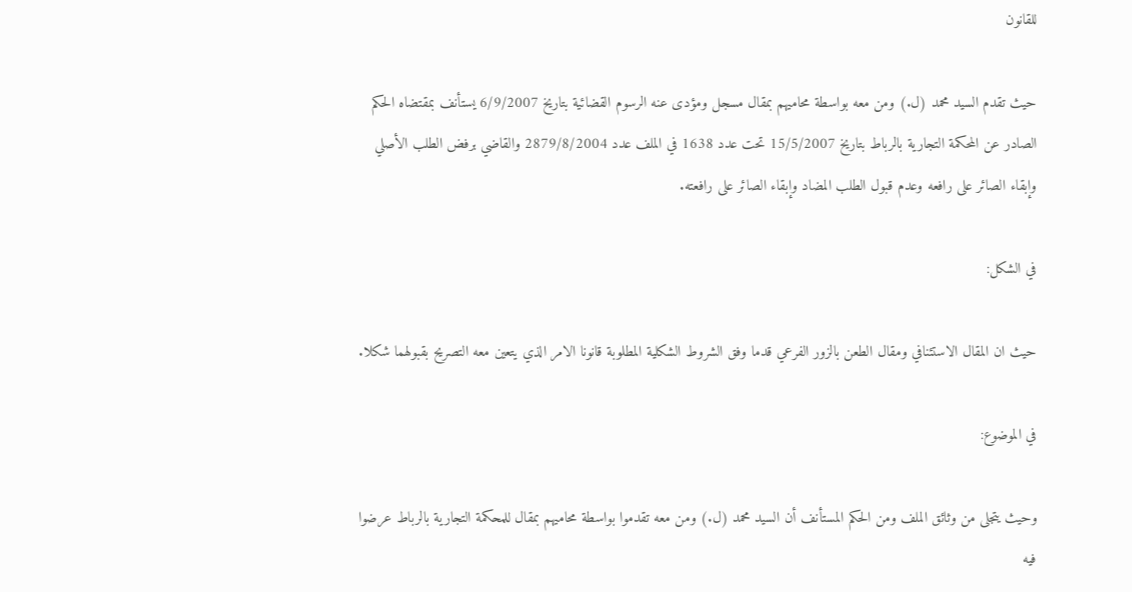للقانون

حيث تقدم السيد محمد (ل.) ومن معه بواسطة محاميهم بمقال مسجل ومؤدى عنه الرسوم القضائية بتاريخ 6/9/2007 يستأنف بمقتضاه الحكم الصادر عن المحكمة التجارية بالرباط بتاريخ 15/5/2007 تحت عدد 1638 في الملف عدد 2879/8/2004 والقاضي برفض الطلب الأصلي وإبقاء الصائر على رافعه وعدم قبول الطلب المضاد وإبقاء الصائر على رافعته.

في الشكل:

حيث ان المقال الاستئنافي ومقال الطعن بالزور الفرعي قدما وفق الشروط الشكلية المطلوبة قانونا الامر الذي يتعين معه التصريح بقبولهما شكلا.

في الموضوع:

وحيث يتجلى من وثائق الملف ومن الحكم المستأنف أن السيد محمد (ل.) ومن معه تقدموا بواسطة محاميهم بمقال للمحكمة التجارية بالرباط عرضوا فيه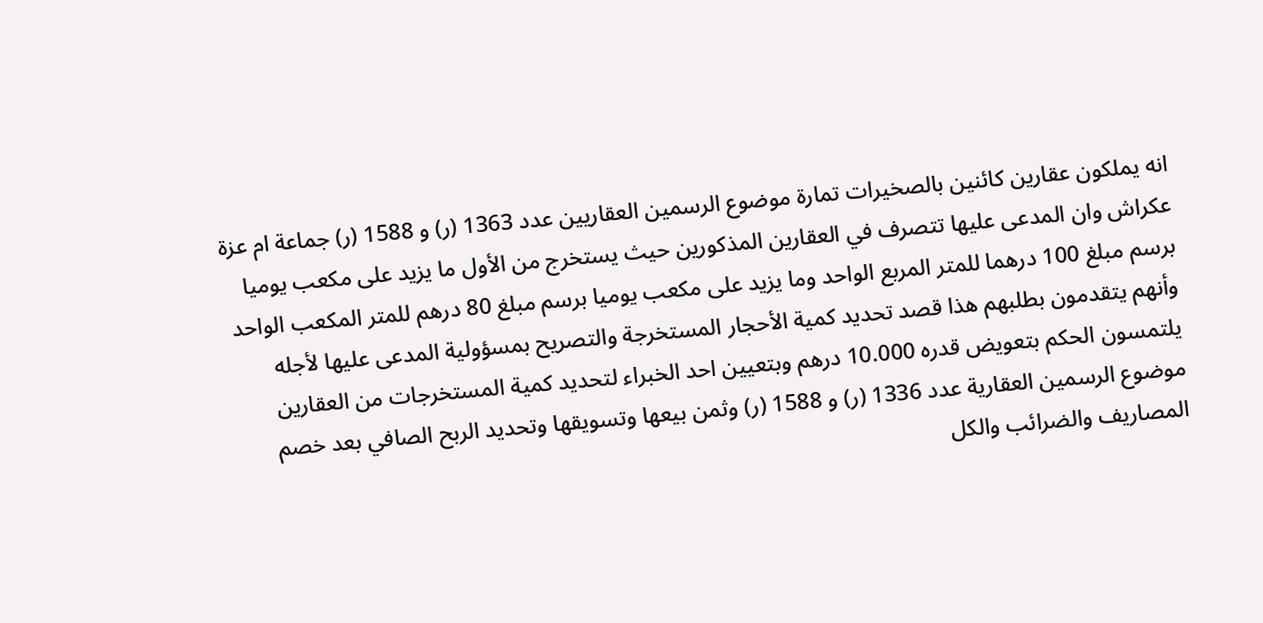انه يملكون عقارين كائنين بالصخيرات تمارة موضوع الرسمين العقاريين عدد 1363 (ر) و 1588 (ر) جماعة ام عزة عكراش وان المدعى عليها تتصرف في العقارين المذكورين حيث يستخرج من الأول ما يزيد على مكعب يوميا برسم مبلغ 100 درهما للمتر المربع الواحد وما يزيد على مكعب يوميا برسم مبلغ 80 درهم للمتر المكعب الواحد وأنهم يتقدمون بطلبهم هذا قصد تحديد كمية الأحجار المستخرجة والتصريح بمسؤولية المدعى عليها لأجله يلتمسون الحكم بتعويض قدره 10.000 درهم وبتعيين احد الخبراء لتحديد كمية المستخرجات من العقارين موضوع الرسمين العقارية عدد 1336 (ر) و 1588 (ر) وثمن بيعها وتسويقها وتحديد الربح الصافي بعد خصم المصاريف والضرائب والكل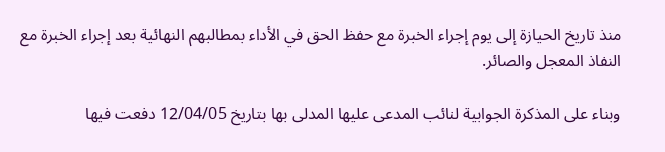منذ تاريخ الحيازة إلى يوم إجراء الخبرة مع حفظ الحق في الأداء بمطالبهم النهائية بعد إجراء الخبرة مع النفاذ المعجل والصائر.

وبناء على المذكرة الجوابية لنائب المدعى عليها المدلى بها بتاريخ 12/04/05 دفعت فيها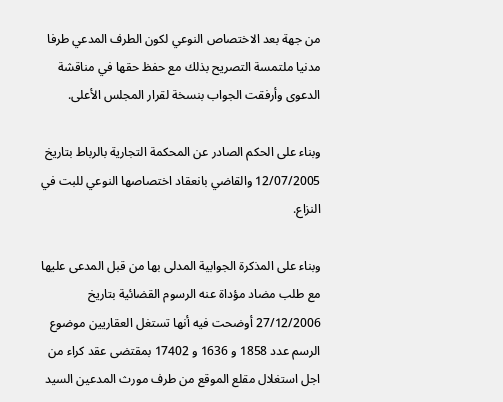من جهة بعد الاختصاص النوعي لكون الطرف المدعي طرفا مدنيا ملتمسة التصريح بذلك مع حفظ حقها في مناقشة الدعوى وأرفقت الجواب بنسخة لقرار المجلس الأعلى.

وبناء على الحكم الصادر عن المحكمة التجارية بالرباط بتاريخ 12/07/2005 والقاضي بانعقاد اختصاصها النوعي للبت في النزاع.

وبناء على المذكرة الجوابية المدلى بها من قبل المدعى عليها مع طلب مضاد مؤداة عنه الرسوم القضائية بتاريخ 27/12/2006 أوضحت فيه أنها تستغل العقاريين موضوع الرسم عدد 1858 و 1636 و 17402 بمقتضى عقد كراء من اجل استغلال مقلع الموقع من طرف مورث المدعين السيد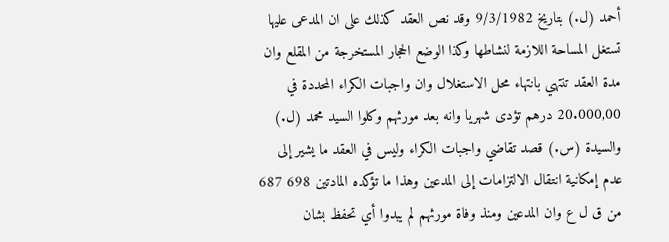أحمد (ل.) بتاريخ 9/3/1982 وقد نص العقد كذلك على ان المدعى عليها تستغل المساحة اللازمة لنشاطها وكذا الوضع الحجار المستخرجة من المقلع وان مدة العقد تنتهي بانتهاء محل الاستغلال وان واجبات الكراء المحددة في 20.000,00 درهم تؤدى شهريا وانه بعد مورثهم وكلوا السيد محمد (ل.) والسيدة (س.) قصد تقاضي واجبات الكراء وليس في العقد ما يشير إلى عدم إمكانية انتقال الالتزامات إلى المدعين وهذا ما تؤكده المادتين 698 687 من ق ل ع وان المدعين ومنذ وفاة مورثهم لم يبدوا أي تحفظ بشان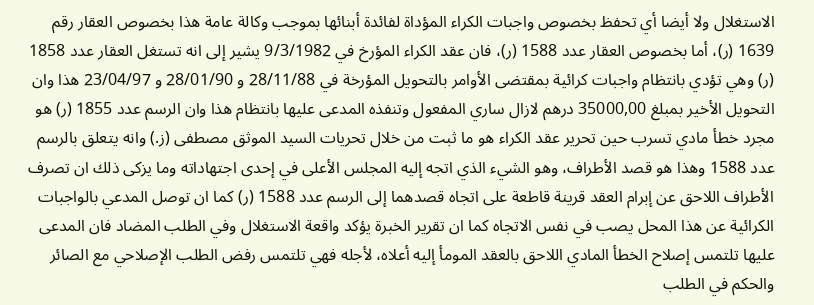الاستغلال ولا أيضا أي تحفظ بخصوص واجبات الكراء المؤداة لفائدة أبنائها بموجب وكالة عامة هذا بخصوص العقار رقم 1639 (ر)، أما بخصوص العقار عدد 1588 (ر)، فان عقد الكراء المؤرخ في 9/3/1982 يشير إلى انه تستغل العقار عدد 1858 (ر) وهي تؤدي بانتظام واجبات كرائية بمقتضى الأوامر بالتحويل المؤرخة في 28/11/88 و 28/01/90 و 23/04/97 هذا وان التحويل الأخير بمبلغ 35000,00 درهم لازال ساري المفعول وتنفذه المدعى عليها بانتظام هذا وان الرسم عدد 1855 (ر) هو مجرد خطأ مادي تسرب حين تحرير عقد الكراء هو ما ثبت من خلال تحريات السيد الموثق مصطفى (ز.) وانه يتعلق بالرسم عدد 1588 وهذا هو قصد الأطراف، وهو الشيء الذي اتجه إليه المجلس الأعلى في إحدى اجتهاداته وما يزكى ذلك ان تصرف الأطراف اللاحق عن إبرام العقد قرينة قاطعة على اتجاه قصدهما إلى الرسم عدد 1588 (ر) كما ان توصل المدعي بالواجبات الكرائية عن هذا المحل يصب في نفس الاتجاه كما ان تقرير الخبرة يؤكد واقعة الاستغلال وفي الطلب المضاد فان المدعى عليها تلتمس إصلاح الخطأ المادي اللاحق بالعقد المومأ إليه أعلاه، لأجله فهي تلتمس رفض الطلب الإصلاحي مع الصائر والحكم في الطلب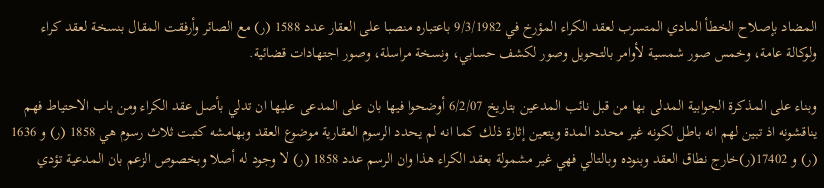المضاد بإصلاح الخطأ المادي المتسرب لعقد الكراء المؤرخ في 9/3/1982 باعتباره منصبا على العقار عدد 1588 (ر) مع الصائر وأرفقت المقال بنسخة لعقد كراء ولوكالة عامة، وخمس صور شمسية لأوامر بالتحويل وصور لكشف حسابي، ونسخة مراسلة، وصور اجتهادات قضائية.

وبناء على المذكرة الجوابية المدلى بها من قبل نائب المدعين بتاريخ 6/2/07 أوضحوا فيها بان على المدعى عليها ان تدلي بأصل عقد الكراء ومن باب الاحتياط فهم يناقشونه اذ تبين لهم انه باطل لكونه غير محدد المدة ويتعين إثارة ذلك كما انه لم يحدد الرسوم العقارية موضوع العقد وبهامشه كتبت ثلاث رسوم هي 1858 (ر) و 1636 (ر) و 17402(ر)خارج نطاق العقد وبنوده وبالتالي فهي غير مشمولة بعقد الكراء هذا وان الرسم عدد 1858 (ر) لا وجود له أصلا وبخصوص الزعم بان المدعية تؤدي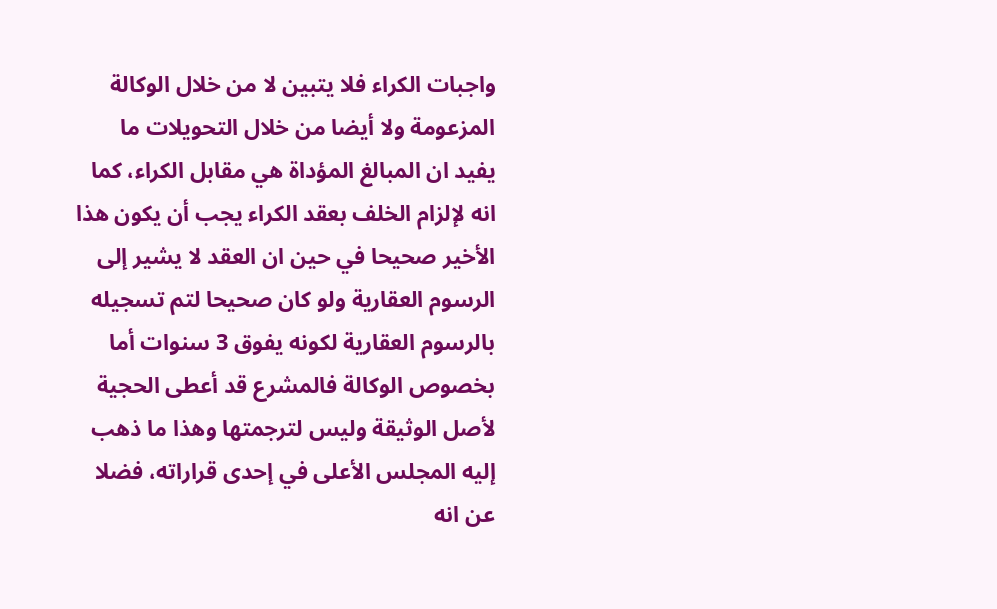واجبات الكراء فلا يتبين لا من خلال الوكالة المزعومة ولا أيضا من خلال التحويلات ما يفيد ان المبالغ المؤداة هي مقابل الكراء، كما انه لإلزام الخلف بعقد الكراء يجب أن يكون هذا الأخير صحيحا في حين ان العقد لا يشير إلى الرسوم العقارية ولو كان صحيحا لتم تسجيله بالرسوم العقارية لكونه يفوق 3 سنوات أما بخصوص الوكالة فالمشرع قد أعطى الحجية لأصل الوثيقة وليس لترجمتها وهذا ما ذهب إليه المجلس الأعلى في إحدى قراراته، فضلا عن انه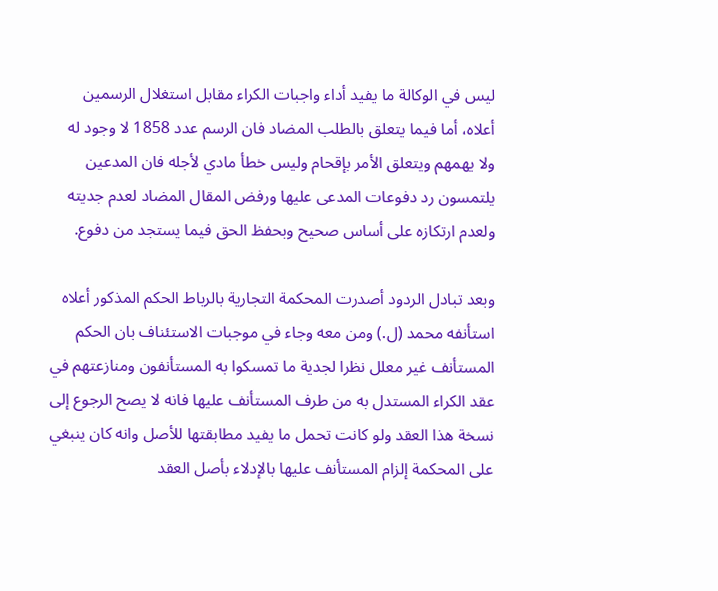ليس في الوكالة ما يفيد أداء واجبات الكراء مقابل استغلال الرسمين أعلاه، أما فيما يتعلق بالطلب المضاد فان الرسم عدد 1858 لا وجود له ولا يهمهم ويتعلق الأمر بإقحام وليس خطأ مادي لأجله فان المدعين يلتمسون رد دفوعات المدعى عليها ورفض المقال المضاد لعدم جديته ولعدم ارتكازه على أساس صحيح وبحفظ الحق فيما يستجد من دفوع.

وبعد تبادل الردود أصدرت المحكمة التجارية بالرباط الحكم المذكور أعلاه استأنفه محمد (ل.) ومن معه وجاء في موجبات الاستئناف بان الحكم المستأنف غير معلل نظرا لجدية ما تمسكوا به المستأنفون ومنازعتهم في عقد الكراء المستدل به من طرف المستأنف عليها فانه لا يصح الرجوع إلى نسخة هذا العقد ولو كانت تحمل ما يفيد مطابقتها للأصل وانه كان ينبغي على المحكمة إلزام المستأنف عليها بالإدلاء بأصل العقد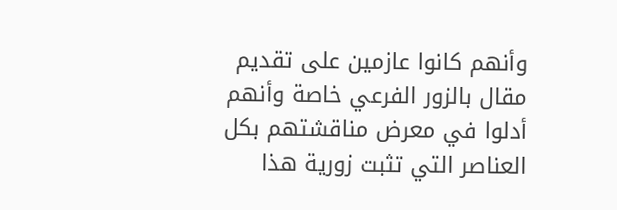وأنهم كانوا عازمين على تقديم مقال بالزور الفرعي خاصة وأنهم أدلوا في معرض مناقشتهم بكل العناصر التي تثبت زورية هذا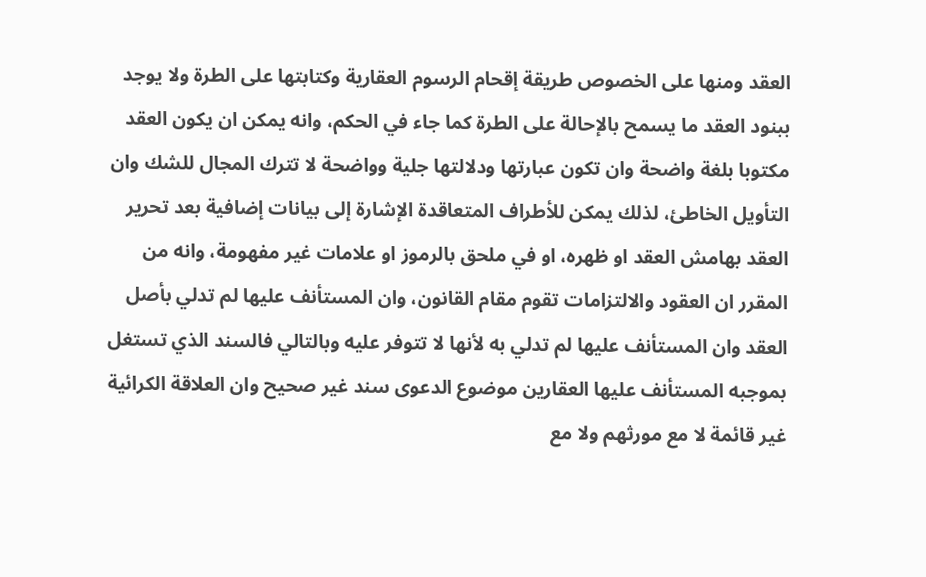العقد ومنها على الخصوص طريقة إقحام الرسوم العقارية وكتابتها على الطرة ولا يوجد ببنود العقد ما يسمح بالإحالة على الطرة كما جاء في الحكم، وانه يمكن ان يكون العقد مكتوبا بلغة واضحة وان تكون عبارتها ودلالتها جلية وواضحة لا تترك المجال للشك وان التأويل الخاطئ، لذلك يمكن للأطراف المتعاقدة الإشارة إلى بيانات إضافية بعد تحرير العقد بهامش العقد او ظهره، او في ملحق بالرموز او علامات غير مفهومة، وانه من المقرر ان العقود والالتزامات تقوم مقام القانون، وان المستأنف عليها لم تدلي بأصل العقد وان المستأنف عليها لم تدلي به لأنها لا تتوفر عليه وبالتالي فالسند الذي تستغل بموجبه المستأنف عليها العقارين موضوع الدعوى سند غير صحيح وان العلاقة الكرائية غير قائمة لا مع مورثهم ولا مع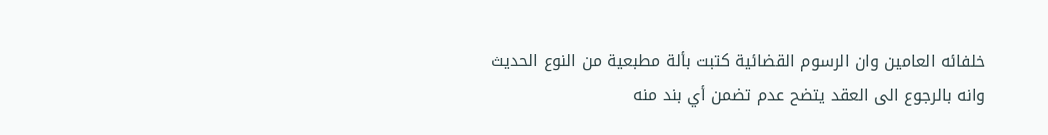خلفائه العامين وان الرسوم القضائية كتبت بألة مطبعية من النوع الحديث وانه بالرجوع الى العقد يتضح عدم تضمن أي بند منه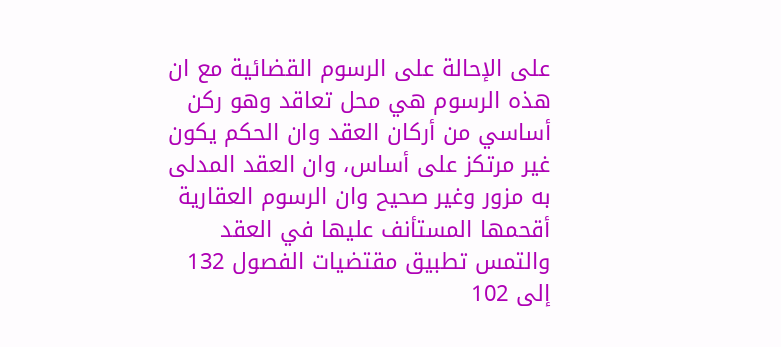على الإحالة على الرسوم القضائية مع ان هذه الرسوم هي محل تعاقد وهو ركن أساسي من أركان العقد وان الحكم يكون غير مرتكز على أساس، وان العقد المدلى به مزور وغير صحيح وان الرسوم العقارية أقحمها المستأنف عليها في العقد والتمس تطبيق مقتضيات الفصول 132 إلى 102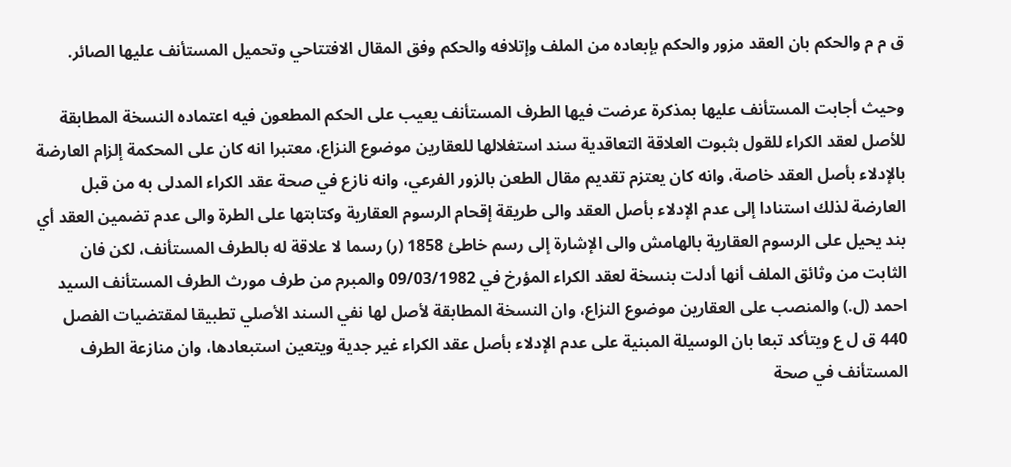ق م م والحكم بان العقد مزور والحكم بإبعاده من الملف وإتلافه والحكم وفق المقال الافتتاحي وتحميل المستأنف عليها الصائر.

وحيث أجابت المستأنف عليها بمذكرة عرضت فيها الطرف المستأنف يعيب على الحكم المطعون فيه اعتماده النسخة المطابقة للأصل لعقد الكراء للقول بثبوت العلاقة التعاقدية سند استغلالها للعقارين موضوع النزاع، معتبرا انه كان على المحكمة إلزام العارضة بالإدلاء بأصل العقد خاصة، وانه كان يعتزم تقديم مقال الطعن بالزور الفرعي، وانه نازع في صحة عقد الكراء المدلى به من قبل العارضة لذلك استنادا إلى عدم الإدلاء بأصل العقد والى طريقة إقحام الرسوم العقارية وكتابتها على الطرة والى عدم تضمين العقد أي بند يحيل على الرسوم العقارية بالهامش والى الإشارة إلى رسم خاطئ 1858 (ر) رسما لا علاقة له بالطرف المستأنف، لكن فان الثابت من وثائق الملف أنها أدلت بنسخة لعقد الكراء المؤرخ في 09/03/1982 والمبرم من طرف مورث الطرف المستأنف السيد احمد (ل.) والمنصب على العقارين موضوع النزاع، وان النسخة المطابقة لأصل لها نفي السند الأصلي تطبيقا لمقتضيات الفصل 440 ق ل ع ويتأكد تبعا بان الوسيلة المبنية على عدم الإدلاء بأصل عقد الكراء غير جدية ويتعين استبعادها، وان منازعة الطرف المستأنف في صحة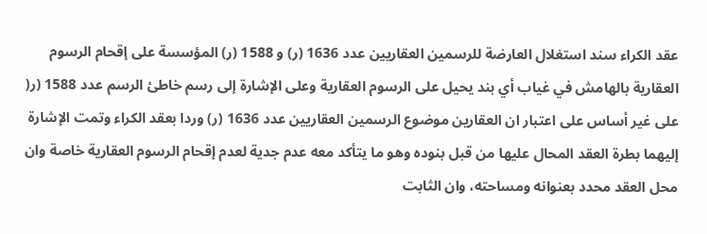عقد الكراء سند استغلال العارضة للرسمين العقاريين عدد 1636 (ر) و 1588 (ر) المؤسسة على إقحام الرسوم العقارية بالهامش في غياب أي بند يحيل على الرسوم العقارية وعلى الإشارة إلى رسم خاطئ الرسم عدد 1588 (ر( على غير أساس على اعتبار ان العقارين موضوع الرسمين العقاريين عدد 1636 (ر) وردا بعقد الكراء وتمت الإشارة إليهما بطرة العقد المحال عليها من قبل بنوده وهو ما يتأكد معه عدم جدية لعدم إقحام الرسوم العقارية خاصة وان محل العقد محدد بعنوانه ومساحته، وان الثابت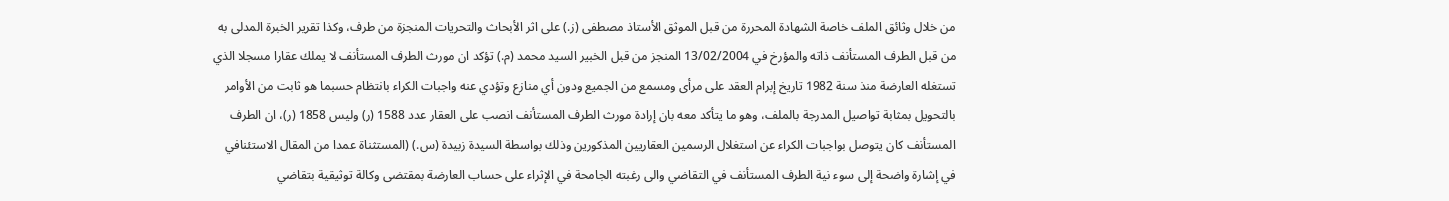من خلال وثائق الملف خاصة الشهادة المحررة من قبل الموثق الأستاذ مصطفى (ز.) على اثر الأبحاث والتحريات المنجزة من طرف، وكذا تقرير الخبرة المدلى به من قبل الطرف المستأنف ذاته والمؤرخ في 13/02/2004 المنجز من قبل الخبير السيد محمد (م.) تؤكد ان مورث الطرف المستأنف لا يملك عقارا مسجلا الذي تستغله العارضة منذ سنة 1982 تاريخ إبرام العقد على مرأى ومسمع من الجميع ودون أي منازع وتؤدي عنه واجبات الكراء بانتظام حسبما هو ثابت من الأوامر بالتحويل بمثابة تواصيل المدرجة بالملف، وهو ما يتأكد معه بان إرادة مورث الطرف المستأنف انصب على العقار عدد 1588 (ر) وليس 1858 (ر)، ان الطرف المستأنف كان يتوصل بواجبات الكراء عن استغلال الرسمين العقاريين المذكورين وذلك بواسطة السيدة زبيدة (س.) (المستثناة عمدا من المقال الاستئنافي في إشارة واضحة إلى سوء نية الطرف المستأنف في التقاضي والى رغبته الجامحة في الإثراء على حساب العارضة بمقتضى وكالة توثيقية بتقاضي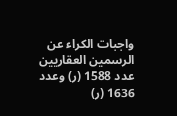واجبات الكراء عن الرسمين العقاريين عدد 1588 (ر) وعدد 1636 (ر)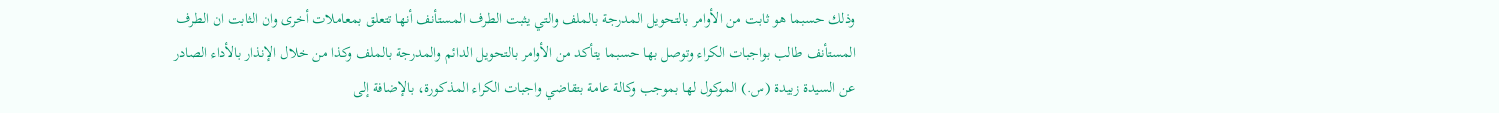وذلك حسبما هو ثابت من الأوامر بالتحويل المدرجة بالملف والتي يثبت الطرف المستأنف أنها تتعلق بمعاملات أخرى وان الثابت ان الطرف المستأنف طالب بواجبات الكراء وتوصل بها حسبما يتأكد من الأوامر بالتحويل الدائم والمدرجة بالملف وكذا من خلال الإنذار بالأداء الصادر عن السيدة زبيدة (س.) الموكول لها بموجب وكالة عامة بتقاضي واجبات الكراء المذكورة، بالإضافة إلى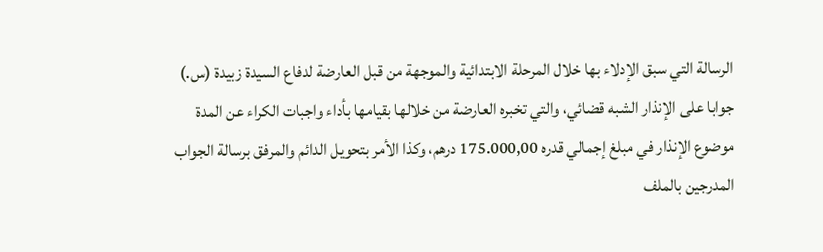الرسالة التي سبق الإدلاء بها خلال المرحلة الابتدائية والموجهة من قبل العارضة لدفاع السيدة زبيدة (س.) جوابا على الإنذار الشبه قضائي، والتي تخبره العارضة من خلالها بقيامها بأداء واجبات الكراء عن المدة موضوع الإنذار في مبلغ إجمالي قدره 175.000,00 درهم، وكذا الأمر بتحويل الدائم والمرفق برسالة الجواب المدرجين بالملف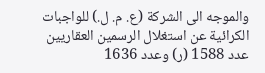والموجه الى الشركة (ع. م. ل.) للواجبات الكرائية عن استغلال الرسمين العقاريين عدد 1588 (ر) وعدد 1636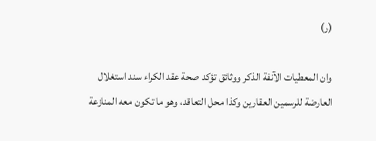(ر)

وان المعطيات الآنفة الذكر ووثائق تؤكد صحة عقد الكراء سند استغلال العارضة للرسمين العقارين وكذا محل التعاقد، وهو ما تكون معه المنازعة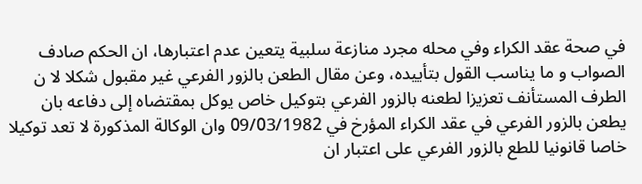في صحة عقد الكراء وفي محله مجرد منازعة سلبية يتعين عدم اعتبارها، ان الحكم صادف الصواب و ما يناسب القول بتأييده، وعن مقال الطعن بالزور الفرعي غير مقبول شكلا لا ن الطرف المستأنف تعزيزا لطعنه بالزور الفرعي بتوكيل خاص يوكل بمقتضاه إلى دفاعه بان يطعن بالزور الفرعي في عقد الكراء المؤرخ في 09/03/1982 وان الوكالة المذكورة لا تعد توكيلا خاصا قانونيا للطع بالزور الفرعي على اعتبار ان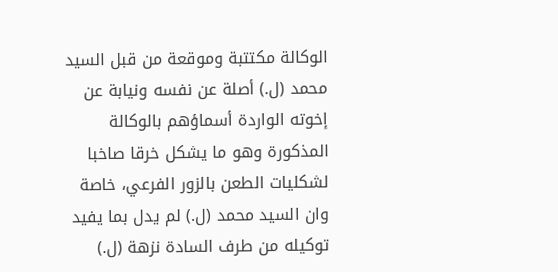الوكالة مكتتبة وموقعة من قبل السيد محمد (ل.) أصلة عن نفسه ونيابة عن إخوته الواردة أسماؤهم بالوكالة المذكورة وهو ما يشكل خرقا صاخبا لشكليات الطعن بالزور الفرعي، خاصة وان السيد محمد (ل.) لم يدل بما يفيد توكيله من طرف السادة نزهة (ل.)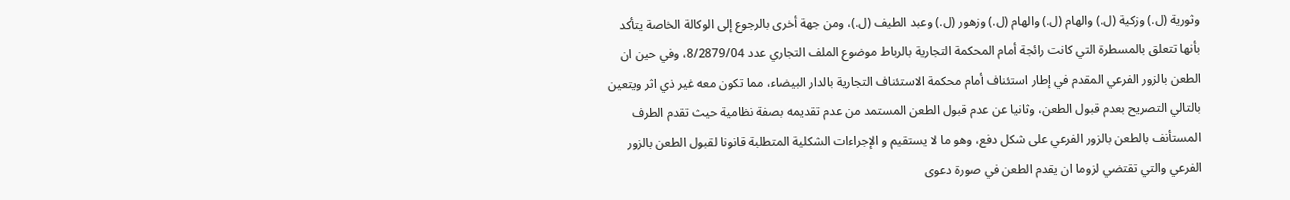وثورية (ل.) وزكية (ل.) والهام (ل.) والهام (ل.) وزهور (ل.) وعبد الطيف (ل.)، ومن جهة أخرى بالرجوع إلى الوكالة الخاصة يتأكد بأنها تتعلق بالمسطرة التي كانت رائجة أمام المحكمة التجارية بالرباط موضوع الملف التجاري عدد 8/2879/04، وفي حين ان الطعن بالزور الفرعي المقدم في إطار استئناف أمام محكمة الاستئناف التجارية بالدار البيضاء، مما تكون معه غير ذي اثر ويتعين بالتالي التصريح بعدم قبول الطعن، وثانيا عن عدم قبول الطعن المستمد من عدم تقديمه بصفة نظامية حيث تقدم الطرف المستأنف بالطعن بالزور الفرعي على شكل دفع، وهو ما لا يستقيم و الإجراءات الشكلية المتطلبة قانونا لقبول الطعن بالزور الفرعي والتي تقتضي لزوما ان يقدم الطعن في صورة دعوى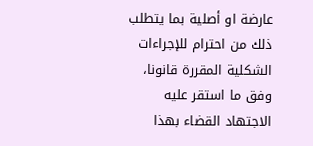عارضة او أصلية بما يتطلب ذلك من احترام للإجراءات الشكلية المقررة قانونا، وفق ما استقر عليه الاجتهاد القضاء بهذا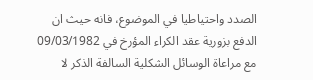الصدد واحتياطيا في الموضوع، فانه حيث ان الدفع بزورية عقد الكراء المؤرخ في 09/03/1982 مع مراعاة الوسائل الشكلية السالفة الذكر لا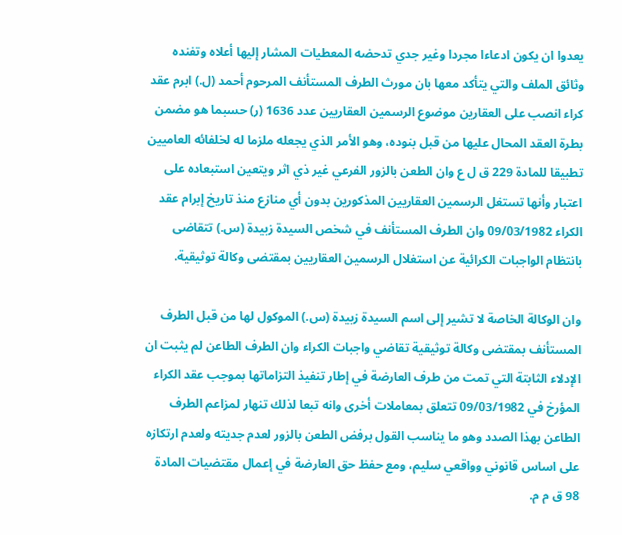يعدوا ان يكون ادعاءا مجردا وغير جدي تدحضه المعطيات المشار إليها أعلاه وتفنده وثائق الملف والتي يتأكد معها بان مورث الطرف المستأنف المرحوم أحمد (ل.) ابرم عقد كراء انصب على العقارين موضوع الرسمين العقاريين عدد 1636 (ر) حسبما هو مضمن بطرة العقد المحال عليها من قبل بنوده، وهو الأمر الذي يجعله ملزما له لخلفائه العاميين تطبيقا للمادة 229 ق ل ع وان الطعن بالزور الفرعي غير ذي اثر ويتعين استبعاده على اعتبار وأنها تستغل الرسمين العقاريين المذكورين بدون أي منازع منذ تاريخ إبرام عقد الكراء 09/03/1982 وان الطرف المستأنف في شخص السيدة زبيدة (س.) تتقاضى بانتظام الواجبات الكرائية عن استغلال الرسمين العقاريين بمقتضى وكالة توثيقية.

وان الوكالة الخاصة لا تشير إلى اسم السيدة زبيدة (س.) الموكول لها من قبل الطرف المستأنف بمقتضى وكالة توثيقية تقاضي واجبات الكراء وان الطرف الطاعن لم يثبت ان الإدلاء الثابتة التي تمت من طرف العارضة في إطار تنفيذ التزاماتها بموجب عقد الكراء المؤرخ في 09/03/1982 تتعلق بمعاملات أخرى وانه تبعا لذلك تنهار لمزاعم الطرف الطاعن بهذا الصدد وهو ما يناسب القول برفض الطعن بالزور لعدم جديته ولعدم ارتكازه على اساس قانوني وواقعي سليم، ومع حفظ حق العارضة في إعمال مقتضيات المادة 98 ق م م.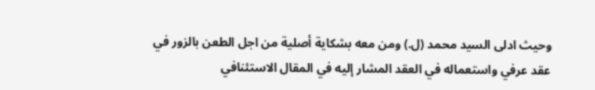وحيث ادلى السيد محمد (ل.) ومن معه بشكاية أصلية من اجل الطعن بالزور في عقد عرفي واستعماله في العقد المشار إليه في المقال الاستئنافي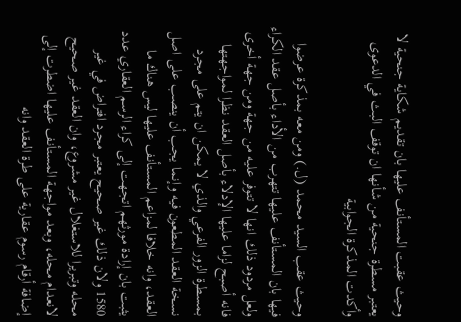وحيث عقبت المستأنف عليها بان تقديم شكاية جنحية لا يعتبر مسطرة جنحية من شأنها ان توقف البث في الدعوى وأكدت المذكرة الجوابية

وحيث عقب السيد محمد (ل.) ومن معه بمذكرة عرضوا فيها بان المستأنف عليها تتهرب من الأداء بأصل عقد الكراء ولعل مردود ذلك انها لا تتوفر عليه من جهة ومن جهة أخرى فانه أصبح لزاما عليها الإدلاء بأصل العقد نظرا لمواجهتها بمسطرة الزور الفرعي والذي لا يمكن ان يتم على مجرد نسخة العقد المطعون فيه وإنما يجب أن ينصب على اصل العقد، وانه خلافا لمزاعم المستأنف عليها ليس هناك ما يثبت بان إرادة مورثهم اتجهت إلى كراء الرسم العقاري عدد 1580 ولان ذلك غير صحيح يعتبر مجرد افتراض في غير محله وتبريرا للاستغلال غير مشروع، وان العقد غير صحيح لانعدام محله، وبعد مواجهة المستأنف عليها اضطرت إلى إضافة أرقام رسوم عقارية على طرة العقد وانه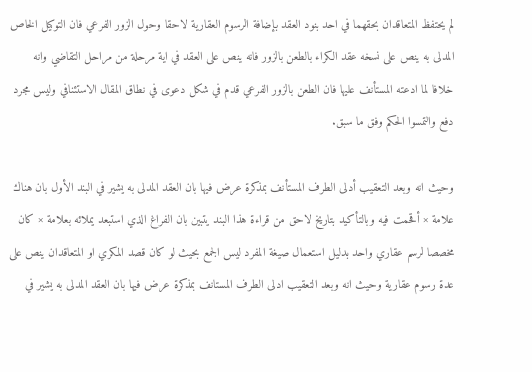لم يحتفظ المتعاقدان بحقهما في احد بنود العقد بإضافة الرسوم العقارية لاحقا وحول الزور الفرعي فان التوكيل الخاص المدلى به ينص على نسخه عقد الكراء بالطعن بالزور فانه ينص على العقد في اية مرحلة من مراحل التقاضي وانه خلافا لما ادعته المستأنف عليها فان الطعن بالزور الفرعي قدم في شكل دعوى في نطاق المقال الاستئنافي وليس مجرد دفع والتمسوا الحكم وفق ما سبق.

وحيث انه وبعد التعقيب أدلى الطرف المستأنف بمذكرة عرض فيها بان العقد المدلى به يشير في البند الأول بان هناك علامة × أقحمت فيه وبالتأكيد بتاريخ لاحق من قراءة هذا البند يتبين بان الفراغ الذي استبعد يملائه بعلامة × كان مخصصا لرسم عقاري واحد بدليل استعمال صيغة المفرد ليس الجمع بحيث لو كان قصد المكري او المتعاقدان ينص على عدة رسوم عقارية وحيث انه وبعد التعقيب ادلى الطرف المستانف بمذكرة عرض فيها بان العقد المدلى به يشير في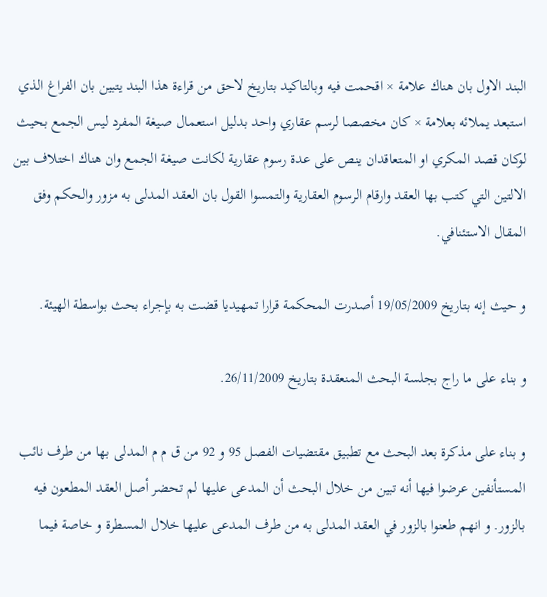البند الاول بان هناك علامة × اقحمت فيه وبالتاكيد بتاريخ لاحق من قراءة هذا البند يتبين بان الفراغ الذي استبعد يملائه بعلامة × كان مخصصا لرسم عقاري واحد بدليل استعمال صيغة المفرد ليس الجمع بحيث لوكان قصد المكري او المتعاقدان ينص على عدة رسوم عقارية لكانت صيغة الجمع وان هناك اختلاف بين الالتين التي كتب بها العقد وارقام الرسوم العقارية والتمسوا القول بان العقد المدلى به مزور والحكم وفق المقال الاستئنافي.

و حيث إنه بتاريخ 19/05/2009 أصدرت المحكمة قرارا تمهيديا قضت به بإجراء بحث بواسطة الهيئة.

و بناء على ما راج بجلسة البحث المنعقدة بتاريخ 26/11/2009.

و بناء على مذكرة بعد البحث مع تطبيق مقتضيات الفصل 95 و 92 من ق م م المدلى بها من طرف نائب المستأنفين عرضوا فيها أنه تبين من خلال البحث أن المدعى عليها لم تحضر أصل العقد المطعون فيه بالزور. و انهم طعنوا بالزور في العقد المدلى به من طرف المدعى عليها خلال المسطرة و خاصة فيما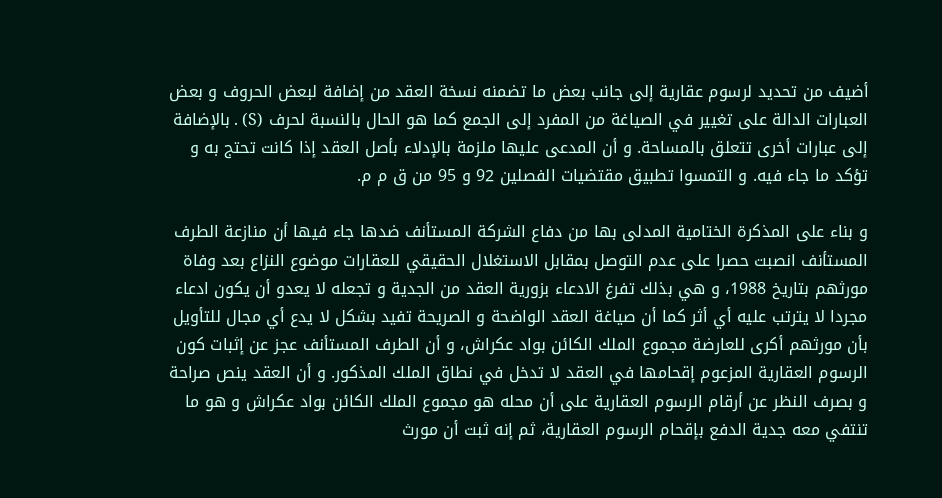أضيف من تحديد لرسوم عقارية إلى جانب بعض ما تضمنه نسخة العقد من إضافة لبعض الحروف و بعض العبارات الدالة على تغيير في الصياغة من المفرد إلى الجمع كما هو الحال بالنسبة لحرف (S) . بالإضافة إلى عبارات أخرى تتعلق بالمساحة. و أن المدعى عليها ملزمة بالإدلاء بأصل العقد إذا كانت تحتج به و تؤكد ما جاء فيه. و التمسوا تطبيق مقتضيات الفصلين 92 و 95 من ق م م.

و بناء على المذكرة الختامية المدلى بها من دفاع الشركة المستأنف ضدها جاء فيها أن منازعة الطرف المستأنف انصبت حصرا على عدم التوصل بمقابل الاستغلال الحقيقي للعقارات موضوع النزاع بعد وفاة مورثهم بتاريخ 1988، و هي بذلك تفرغ الادعاء بزورية العقد من الجدية و تجعله لا يعدو أن يكون ادعاء مجردا لا يترتب عليه أي أثر كما أن صياغة العقد الواضحة و الصريحة تفيد بشكل لا يدع أي مجال للتأويل بأن مورثهم أكرى للعارضة مجموع الملك الكائن بواد عكراش، و أن الطرف المستأنف عجز عن إثبات كون الرسوم العقارية المزعوم إقحامها في العقد لا تدخل في نطاق الملك المذكور. و أن العقد ينص صراحة و بصرف النظر عن أرقام الرسوم العقارية على أن محله هو مجموع الملك الكائن بواد عكراش و هو ما تنتفي معه جدية الدفع بإقحام الرسوم العقارية، ثم إنه ثبت أن مورث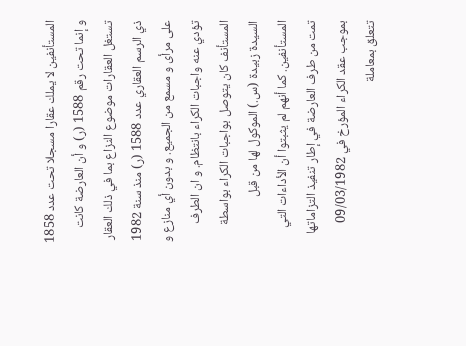المستأنفين لا يملك عقارا مسجلا تحت عدد 1858 و إنما تحت رقم 1588 (ر) و أن العارضة كانت تستغل العقارات موضوع النزاع بما في ذلك العقار ذي الرسم العقاري عدد 1588 (ر) منذ سنة 1982 على مرأى و مسمع من الجميع. و بدون أي منازع و تؤدي عنه واجبات الكراء بانتظام. و ان الطرف المستأنف كان يتوصل بواجبات الكراء بواسطة السيدة زبيدة (س.) الموكول لها من قبل المستأنفين. كما أنهم لم يثبتوا أن الأداءات التي تمت من طرف العارضة في إطار تنفيذ التزاماتها بموجب عقد الكراء المؤرخ في 09/03/1982 تتعلق بمعاملة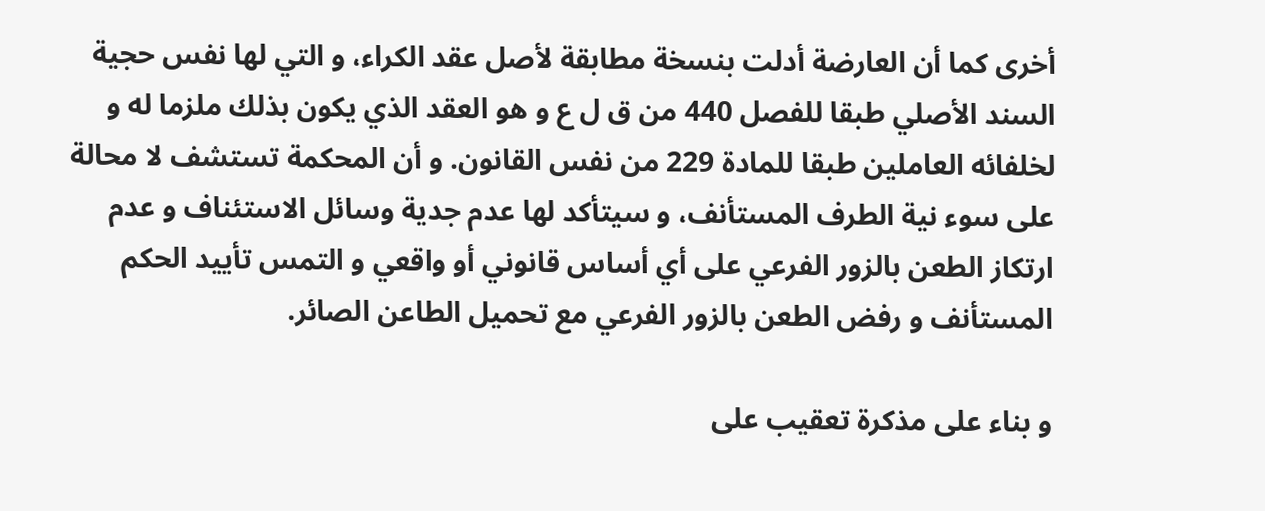أخرى كما أن العارضة أدلت بنسخة مطابقة لأصل عقد الكراء، و التي لها نفس حجية السند الأصلي طبقا للفصل 440 من ق ل ع و هو العقد الذي يكون بذلك ملزما له و لخلفائه العاملين طبقا للمادة 229 من نفس القانون. و أن المحكمة تستشف لا محالة على سوء نية الطرف المستأنف، و سيتأكد لها عدم جدية وسائل الاستئناف و عدم ارتكاز الطعن بالزور الفرعي على أي أساس قانوني أو واقعي و التمس تأييد الحكم المستأنف و رفض الطعن بالزور الفرعي مع تحميل الطاعن الصائر.

و بناء على مذكرة تعقيب على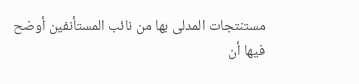مستنتجات المدلى بها من نائب المستأنفين أوضح فيها أن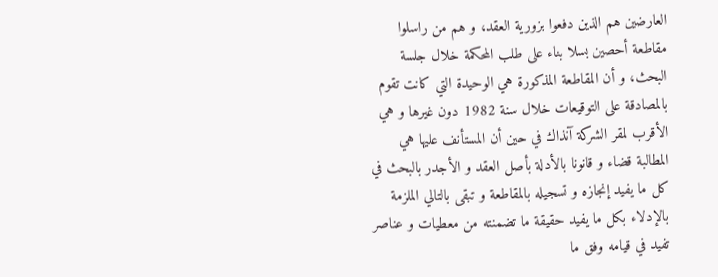العارضين هم الذين دفعوا بزورية العقد، و هم من راسلوا مقاطعة أحصين بسلا بناء على طلب المحكمة خلال جلسة البحث، و أن المقاطعة المذكورة هي الوحيدة التي كانت تقوم بالمصادقة على التوقيعات خلال سنة 1982 دون غيرها و هي الأقرب لمقر الشركة آنذاك في حين أن المستأنف عليها هي المطالبة قضاء و قانونا بالأدلة بأصل العقد و الأجدر بالبحث في كل ما يفيد إنجازه و تسجيله بالمقاطعة و تبقى بالتالي الملزمة بالإدلاء بكل ما يفيد حقيقة ما تضمنته من معطيات و عناصر تفيد في قيامه وفق ما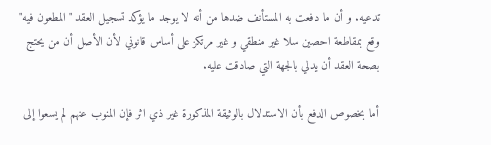تدعيه. و أن ما دفعت به المستأنف ضدها من أنه لا يوجد ما يؤكد تسجيل العقد "المطعون فيه" وقع بمقاطعة احصين سلا غير منطقي و غير مرتكز على أساس قانوني لأن الأصل أن من يحتج بصحة العقد أن يدلي بالجهة التي صادقت عليه.

أما بخصوص الدفع بأن الاستدلال بالوثيقة المذكورة غير ذي اثر فإن المنوب عنهم لم يسعوا إلى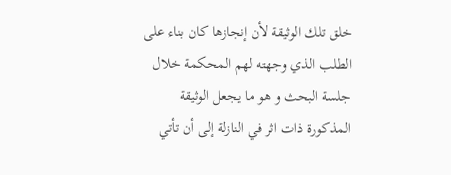خلق تلك الوثيقة لأن إنجازها كان بناء على الطلب الذي وجهته لهم المحكمة خلال جلسة البحث و هو ما يجعل الوثيقة المذكورة ذات اثر في النازلة إلى أن تأتي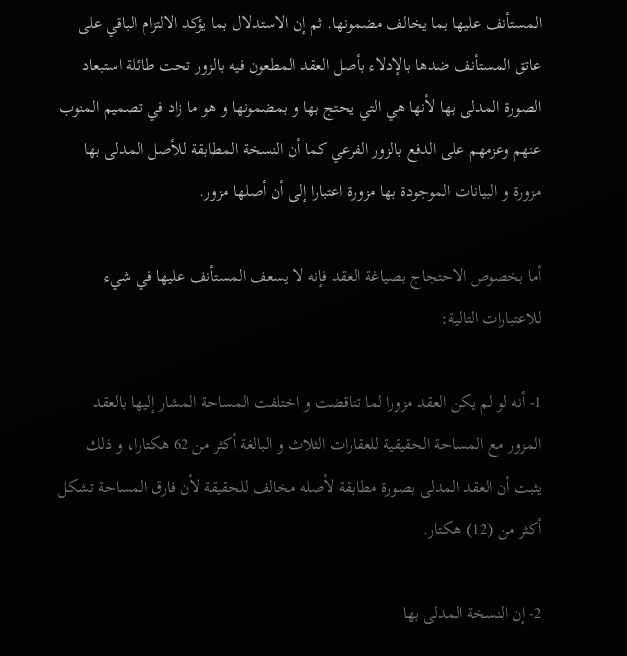المستأنف عليها بما يخالف مضمونها. ثم إن الاستدلال بما يؤكد الالتزام الباقي على عاتق المستأنف ضدها بالإدلاء بأصل العقد المطعون فيه بالزور تحت طائلة استبعاد الصورة المدلى بها لأنها هي التي يحتج بها و بمضمونها و هو ما زاد في تصميم المنوب عنهم وعزمهم على الدفع بالزور الفرعي كما أن النسخة المطابقة للأصل المدلى بها مزورة و البيانات الموجودة بها مزورة اعتبارا إلى أن أصلها مزور.

أما بخصوص الاحتجاج بصياغة العقد فإنه لا يسعف المستأنف عليها في شيء للاعتبارات التالية:

1- أنه لو لم يكن العقد مزورا لما تناقضت و اختلفت المساحة المشار إليها بالعقد المزور مع المساحة الحقيقية للعقارات الثلاث و البالغة أكثر من 62 هكتارا، و ذلك يثبت أن العقد المدلى بصورة مطابقة لأصله مخالف للحقيقة لأن فارق المساحة تشكل أكثر من (12) هكتار.

2- إن النسخة المدلى بها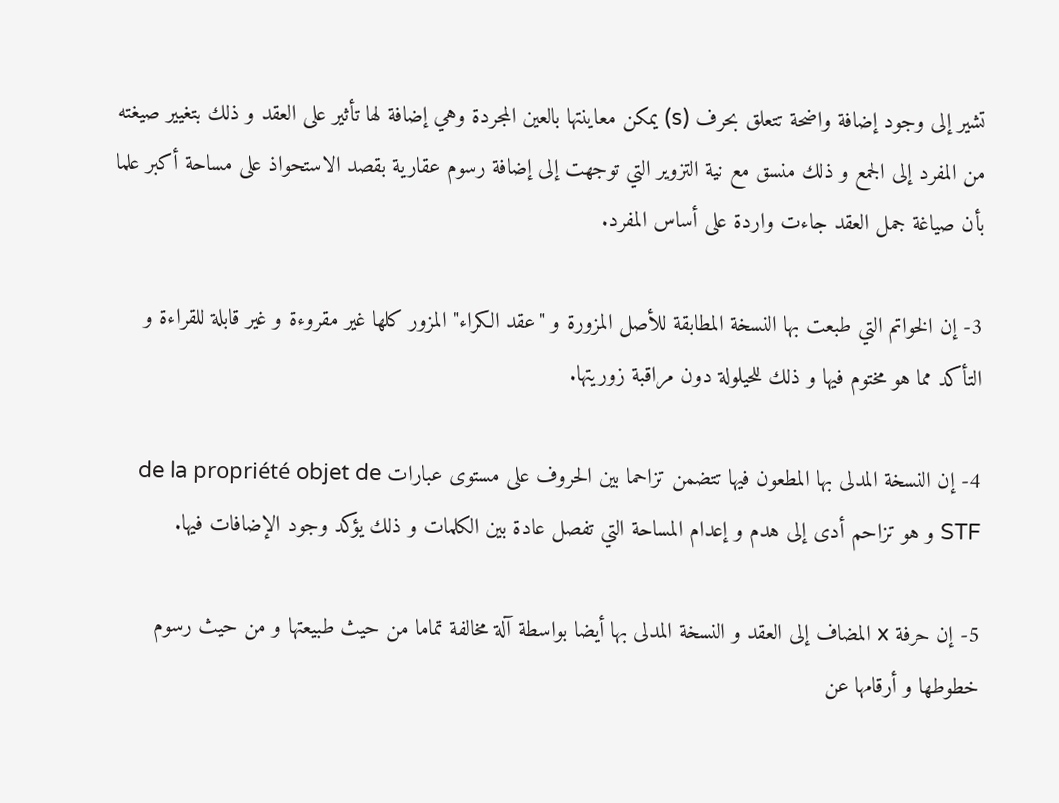تشير إلى وجود إضافة واضحة تتعلق بحرف (s) يمكن معاينتها بالعين المجردة وهي إضافة لها تأثير على العقد و ذلك بتغيير صيغته من المفرد إلى الجمع و ذلك منسق مع نية التزوير التي توجهت إلى إضافة رسوم عقارية بقصد الاستحواذ على مساحة أكبر علما بأن صياغة جمل العقد جاءت واردة على أساس المفرد.

3- إن الخواتم التي طبعت بها النسخة المطابقة للأصل المزورة و "عقد الكراء" المزور كلها غير مقروءة و غير قابلة للقراءة و التأكد مما هو مختوم فيها و ذلك للحيلولة دون مراقبة زوريتها.

4- إن النسخة المدلى بها المطعون فيها تتضمن تزاحما بين الحروف على مستوى عبارات de la propriété objet de STF و هو تزاحم أدى إلى هدم و إعدام المساحة التي تفصل عادة بين الكلمات و ذلك يؤكد وجود الإضافات فيها.

5- إن حرفة x المضاف إلى العقد و النسخة المدلى بها أيضا بواسطة آلة مخالفة تماما من حيث طبيعتها و من حيث رسوم خطوطها و أرقامها عن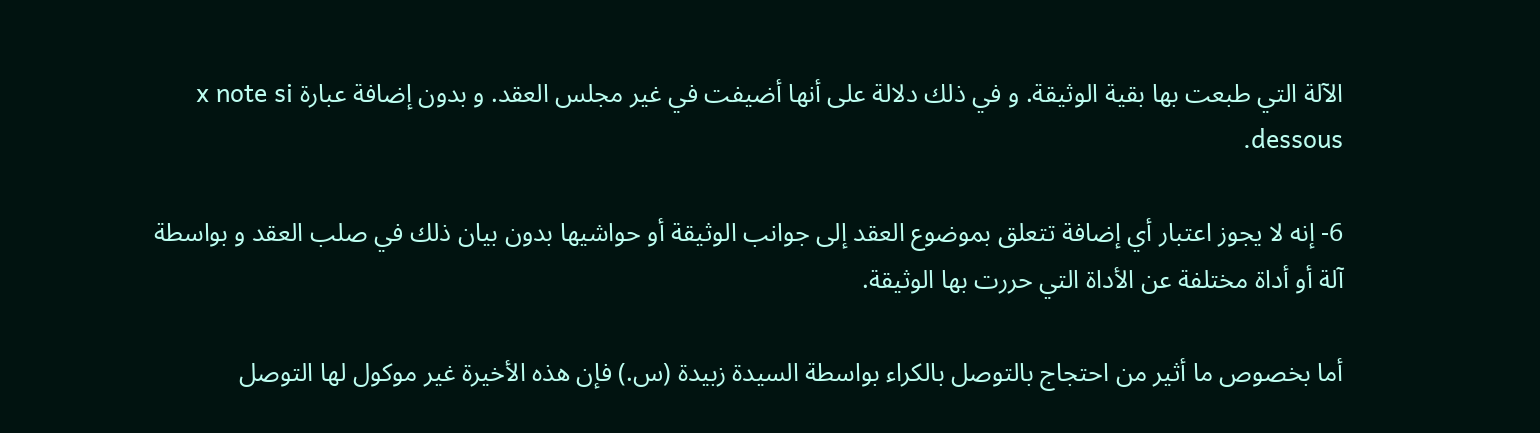الآلة التي طبعت بها بقية الوثيقة. و في ذلك دلالة على أنها أضيفت في غير مجلس العقد. و بدون إضافة عبارة x note si dessous.

6- إنه لا يجوز اعتبار أي إضافة تتعلق بموضوع العقد إلى جوانب الوثيقة أو حواشيها بدون بيان ذلك في صلب العقد و بواسطة آلة أو أداة مختلفة عن الأداة التي حررت بها الوثيقة.

أما بخصوص ما أثير من احتجاج بالتوصل بالكراء بواسطة السيدة زبيدة (س.) فإن هذه الأخيرة غير موكول لها التوصل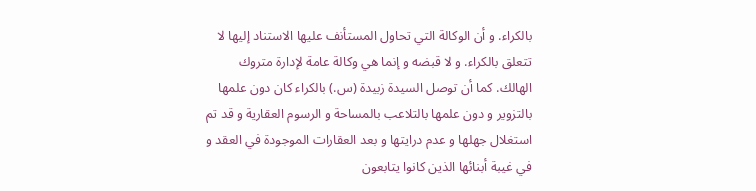بالكراء. و أن الوكالة التي تحاول المستأنف عليها الاستناد إليها لا تتعلق بالكراء. و لا قبضه و إنما هي وكالة عامة لإدارة متروك الهالك. كما أن توصل السيدة زبيدة (س.) بالكراء كان دون علمها بالتزوير و دون علمها بالتلاعب بالمساحة و الرسوم العقارية و قد تم استغلال جهلها و عدم درايتها و بعد العقارات الموجودة في العقد و في غيبة أبنائها الذين كانوا يتابعون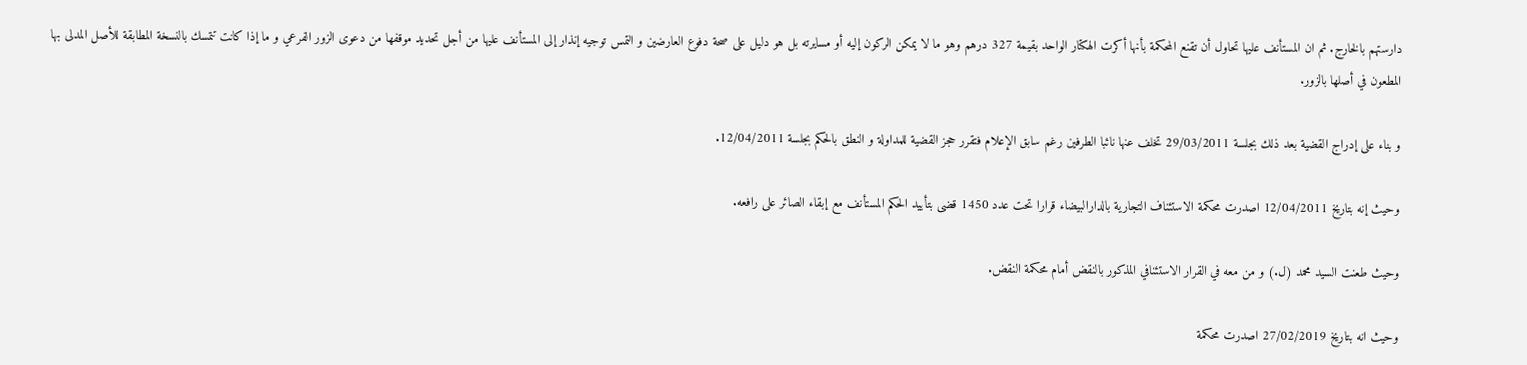دارستهم بالخارج. ثم ان المستأنف عليها تحاول أن تقنع المحكمة بأنها أكرت الهكتار الواحد بقيمة 327 درهم وهو ما لا يمكن الركون إليه أو مسايرته بل هو دليل على صحة دفوع العارضين و التمس توجيه إنذار إلى المستأنف عليها من أجل تحديد موقفها من دعوى الزور الفرعي و ما إذا كانت تتمسك بالنسخة المطابقة للأصل المدلى بها المطعون في أصلها بالزور.

و بناء على إدراج القضية بعد ذلك بجلسة 29/03/2011 تخلف عنها نائبا الطرفين رغم سابق الإعلام فتقرر حجز القضية للمداولة و النطق بالحكم بجلسة 12/04/2011.

وحيث إنه بتاريخ 12/04/2011 اصدرت محكمة الاستئناف التجارية بالدارالبيضاء قرارا تحت عدد 1450 قضى بتأييد الحكم المستأنف مع إبقاء الصائر على رافعه.

وحيث طعنت السيد محمد (ل.) و من معه في القرار الاستئنافي المذكور بالنقض أمام محكمة النقض.

وحيث انه بتاريخ 27/02/2019 اصدرت محكمة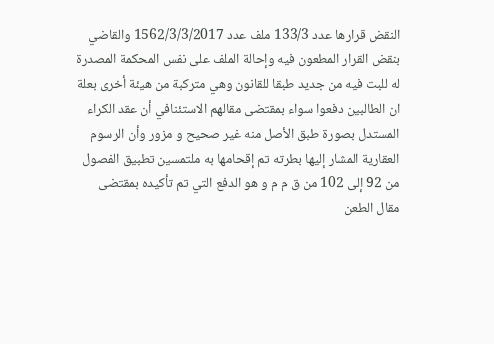النقض قرارها عدد 133/3 ملف عدد 1562/3/3/2017 والقاضي بنقض القرار المطعون فيه وإحالة الملف على نفس المحكمة المصدرة له للبت فيه من جديد طبقا للقانون وهي متركبة من هيئة أخرى بعلة ان الطالبين دفعوا سواء بمقتضی مقالهم الاستئنافي أن عقد الكراء المستدل بصورة طبق الأصل منه غير صحيح و مزور وأن الرسوم العقارية المشار إليها بطرته تم إقحامها به ملتمسين تطبيق الفصول من 92 إلى 102 من ق م م و هو الدفع التي تم تأكيده بمقتضی مقال الطعن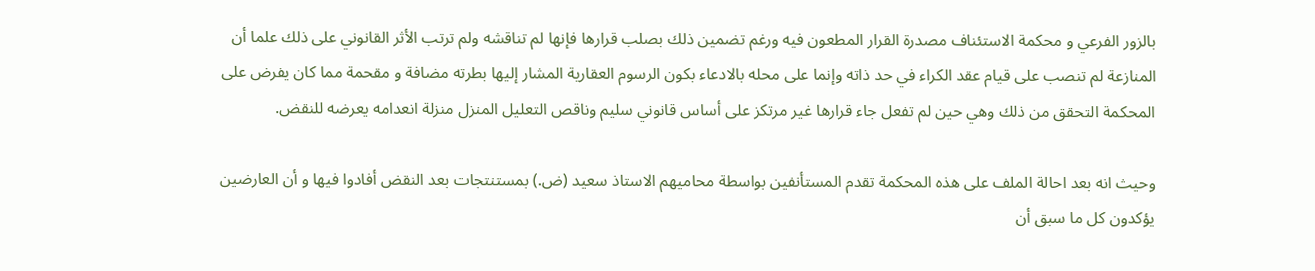بالزور الفرعي و محكمة الاستئناف مصدرة القرار المطعون فيه ورغم تضمين ذلك بصلب قرارها فإنها لم تناقشه ولم ترتب الأثر القانوني على ذلك علما أن المنازعة لم تنصب على قيام عقد الكراء في حد ذاته وإنما على محله بالادعاء بكون الرسوم العقارية المشار إليها بطرته مضافة و مقحمة مما كان يفرض على المحكمة التحقق من ذلك وهي حين لم تفعل جاء قرارها غير مرتكز على أساس قانوني سليم وناقص التعليل المنزل منزلة انعدامه يعرضه للنقض.

وحيث انه بعد احالة الملف على هذه المحكمة تقدم المستأنفين بواسطة محاميهم الاستاذ سعيد (ض.) بمستنتجات بعد النقض أفادوا فيها و أن العارضين يؤكدون كل ما سبق أن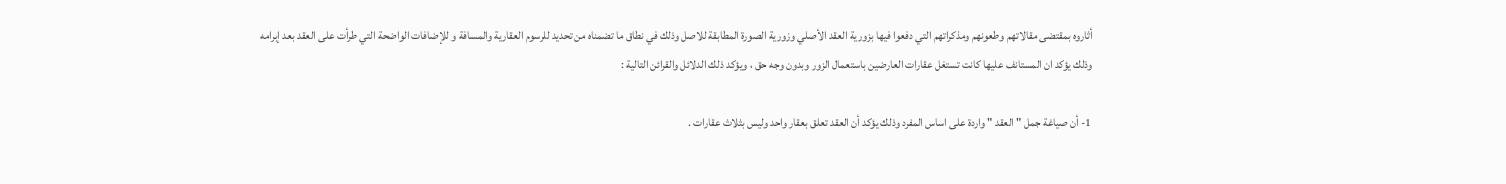أثاروه بمقتضی مقالاتهم وطعونهم ومذكراتهم التي دفعوا فيها بزورية العقد الأصلي وزورية الصورة المطابقة للاصل وذلك في نطاق ما تضمناه من تحديد للرسوم العقارية والمسافة و للإضافات الواضحة التي طرأت على العقد بعد إبرامه وذلك يؤكد ان المستانف عليها كانت تستغل عقارات العارضين باستعمال الزور وبدون وجه حق ، ويؤكد ذلك الدلائل والقرائن التالية :

1- أن صياغة جمل " العقد " واردة على اساس المفرد وذلك يؤكد أن العقد تعلق بعقار واحد وليس بثلاث عقارات .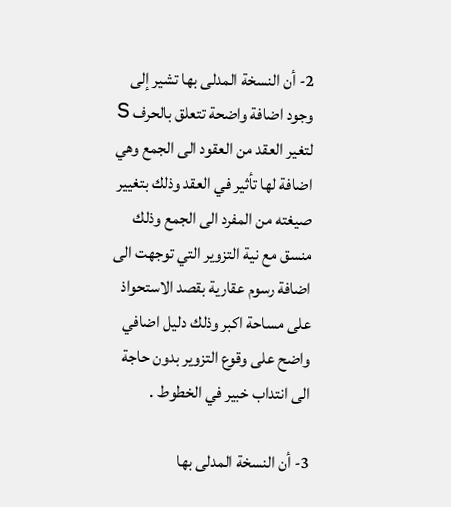2- أن النسخة المدلى بها تشير إلى وجود اضافة واضحة تتعلق بالحرف S لتغير العقد من العقود الى الجمع وهي اضافة لها تأثير في العقد وذلك بتغيير صيغته من المفرد الى الجمع وذلك منسق مع نية التزوير التي توجهت الى اضافة رسوم عقارية بقصد الاستحواذ على مساحة اكبر وذلك دليل اضافي واضح على وقوع التزوير بدون حاجة الى انتداب خبير في الخطوط .

3- أن النسخة المدلى بها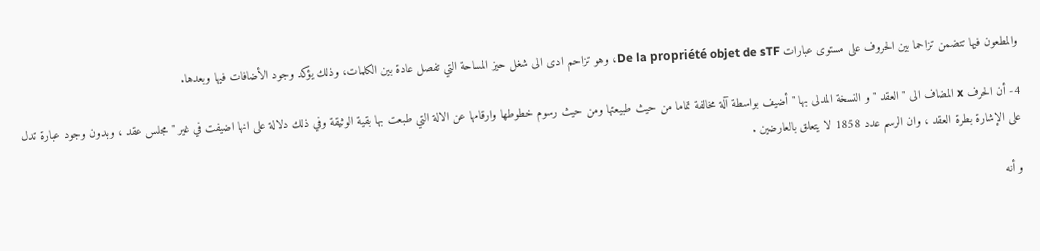والمطعون فيها تتضمن تزاحما بين الحروف على مستوى عبارات De la propriété objet de sTF، وهو تزاحم ادى الى شغل حيز المساحة التي تفصل عادة بين الكلمات، وذلك يؤكد وجود الأضافات فيها وبعدها.

4- أن الحرف x المضاف الى " العقد " و النسخة المدلى بها " أضيف بواسطة آلة مخالفة تماما من حيث طبيعتها ومن حيث رسوم خطوطها وارقامها عن الالة التي طبعت بها بقية الوثيقة وفي ذلك دلالة على انها اضيفت في غير " مجلس عقد ، وبدون وجود عبارة تدل على الإشارة بطرة العقد ، وان الرسم عدد 1858 لا يتعلق بالعارضين .

و أنه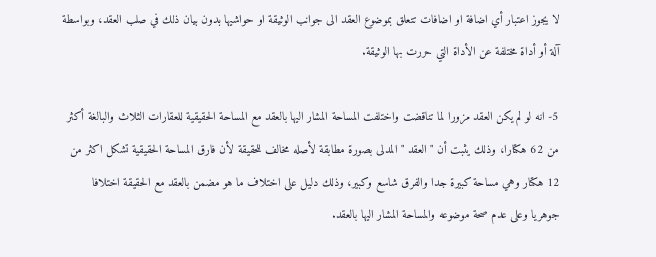لا يجوز اعتبار أي اضافة او اضافات تتعلق بموضوع العقد الى جوانب الوثيقة او حواشيها بدون بيان ذلك في صلب العقد، وبواسطة آلة أو أداة مختلفة عن الأداة التي حررت بها الوثيقة.

5- انه لو لم يكن العقد مزورا لما تناقضت واختلفت المساحة المشار اليها بالعقد مع المساحة الحقيقية للعقارات الثلاث والبالغة أكثر من 62 هكتارا، وذلك يثبت أن " العقد " المدلی بصورة مطابقة لأصله مخالف للحقيقة لأن فارق المساحة الحقيقية تشكل اكثر من 12 هكتار وهي مساحة كبيرة جدا والفرق شاسع وكبير، وذلك دليل على اختلاف ما هو مضمن بالعقد مع الحقيقة اختلافا جوهريا وعلى عدم صحة موضوعه والمساحة المشار اليها بالعقد.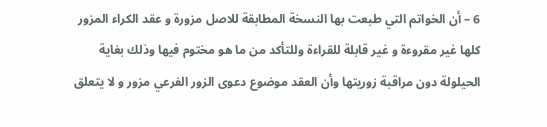6 – أن الخواتم التي طبعت بها النسخة المطابقة للاصل مزورة و عقد الكراء المزور كلها غير مقروءة و غير قابلة للقراءة وللتأكد من ما هو مختوم فيها وذلك بغاية الحيلولة دون مراقبة زوريتها وأن العقد موضوع دعوى الزور الفرعي مزور و لا يتعلق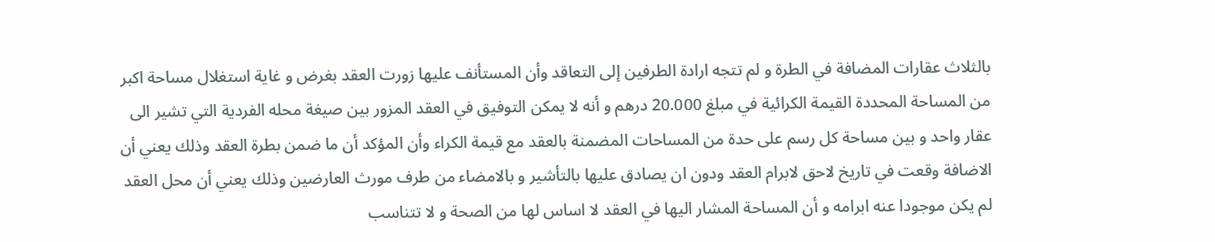بالثلاث عقارات المضافة في الطرة و لم تتجه ارادة الطرفين إلى التعاقد وأن المستأنف عليها زورت العقد بغرض و غاية استغلال مساحة اكبر من المساحة المحددة القيمة الكرائية في مبلغ 20.000 درهم و أنه لا يمكن التوفيق في العقد المزور بين صيغة محله الفردية التي تشير الى عقار واحد و بين مساحة كل رسم على حدة من المساحات المضمنة بالعقد مع قيمة الكراء وأن المؤكد أن ما ضمن بطرة العقد وذلك يعني أن الاضافة وقعت في تاريخ لاحق لابرام العقد ودون ان يصادق عليها بالتأشير و بالامضاء من طرف مورث العارضين وذلك يعني أن محل العقد لم يكن موجودا عنه ابرامه و أن المساحة المشار اليها في العقد لا اساس لها من الصحة و لا تتناسب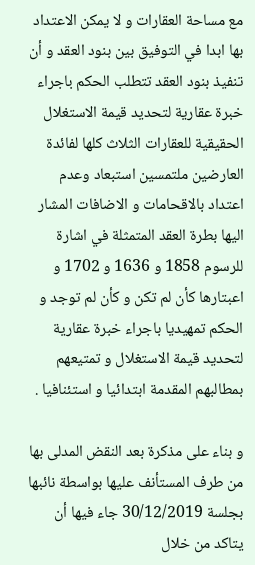مع مساحة العقارات و لا يمكن الاعتداد بها ابدا في التوفيق بين بنود العقد و أن تنفيذ بنود العقد تتطلب الحكم باجراء خبرة عقارية لتحديد قيمة الاستغلال الحقيقية للعقارات الثلاث كلها لفائدة العارضين ملتمسين استبعاد وعدم اعتداد بالاقحامات و الاضافات المشار اليها بطرة العقد المتمثلة في اشارة للرسوم 1858 و 1636 و 1702 و اعبتارها كأن لم تكن و كأن لم توجد و الحكم تمهيديا باجراء خبرة عقارية لتحديد قيمة الاستغلال و تمتيعهم بمطالبهم المقدمة ابتدائيا و استئنافيا .

و بناء على مذكرة بعد النقض المدلى بها من طرف المستأنف عليها بواسطة نائبها بجلسة 30/12/2019 جاء فيها أن يتاكد من خلال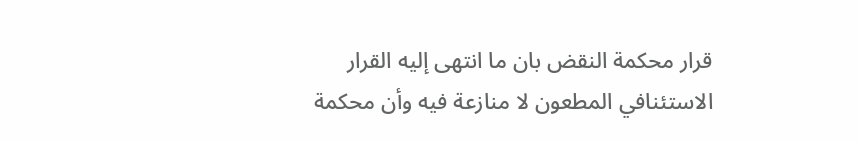قرار محكمة النقض بان ما انتهى إليه القرار الاستئنافي المطعون لا منازعة فيه وأن محكمة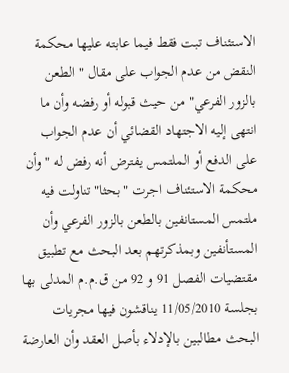الاستئناف تبت فقط فيما عابته عليها محكمة النقض من عدم الجواب على مقال " الطعن بالزور الفرعي" من حيث قبوله أو رفضه وأن ما انتهى إليه الاجتهاد القضائي أن عدم الجواب على الدفع أو الملتمس يفترض أنه رفض له " وأن محكمة الاستئناف اجرت "بحثا" تناولت فيه ملتمس المستانفين بالطعن بالزور الفرعي وأن المستأنفين وبمذكرتهم بعد البحث مع تطبيق مقتضيات الفصل 91 و 92 من ق.م.م المدلى بها بجلسة 11/05/2010 يناقشون فيها مجريات البحث مطالبين بالإدلاء بأصل العقد وأن العارضة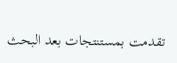تقدمت بمستنتجات بعد البحث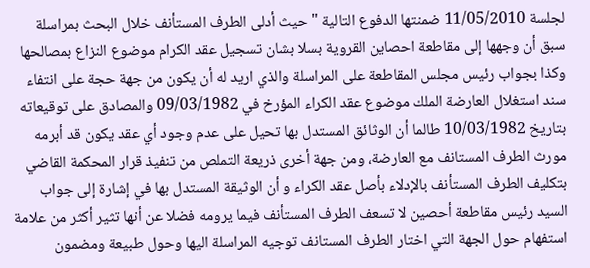لجلسة 11/05/2010 ضمنتها الدفوع التالية " حيث أدلى الطرف المستأنف خلال البحث بمراسلة سبق أن وجهها إلى مقاطعة احصاين القروية بسلا بشان تسجيل عقد الكرام موضوع النزاع بمصالحها وكذا بجواب رئيس مجلس المقاطعة على المراسلة والذي اريد له أن يكون من جهة حجة على انتفاء سند استغلال العارضة الملك موضوع عقد الكراء المؤرخ في 09/03/1982 والمصادق على توقيعاته بتاريخ 10/03/1982 طالما أن الوثائق المستدل بها تحيل على عدم وجود أي عقد يكون قد أبرمه مورث الطرف المستانف مع العارضة، ومن جهة أخرى ذريعة التملص من تنفيذ قرار المحكمة القاضي بتكليف الطرف المستأنف بالإدلاء بأصل عقد الكراء و أن الوثيقة المستدل بها في إشارة إلى جواب السيد رئيس مقاطعة أحصين لا تسعف الطرف المستأنف فيما يرومه فضلا عن أنها تثير أكثر من علامة استفهام حول الجهة التي اختار الطرف المستانف توجيه المراسلة اليها وحول طبيعة ومضمون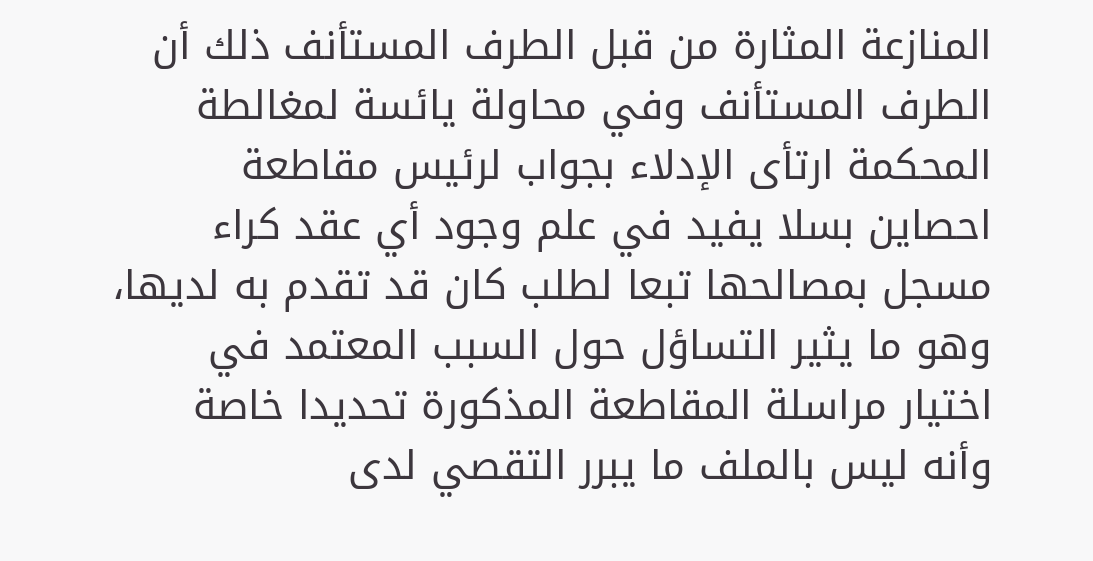المنازعة المثارة من قبل الطرف المستأنف ذلك أن الطرف المستأنف وفي محاولة يائسة لمغالطة المحكمة ارتأى الإدلاء بجواب لرئيس مقاطعة احصاين بسلا يفيد في علم وجود أي عقد كراء مسجل بمصالحها تبعا لطلب كان قد تقدم به لديها، وهو ما يثير التساؤل حول السبب المعتمد في اختيار مراسلة المقاطعة المذكورة تحديدا خاصة وأنه ليس بالملف ما يبرر التقصي لدى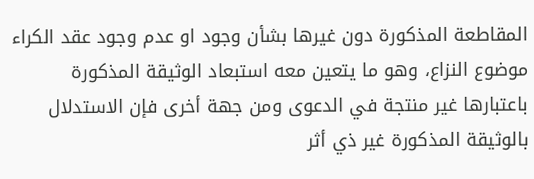المقاطعة المذكورة دون غيرها بشأن وجود او عدم وجود عقد الكراء موضوع النزاع، وهو ما يتعين معه استبعاد الوثيقة المذكورة باعتبارها غير منتجة في الدعوى ومن جهة أخرى فإن الاستدلال بالوثيقة المذكورة غير ذي أثر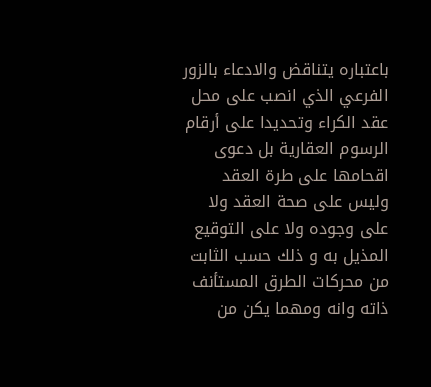باعتباره يتناقض والادعاء بالزور الفرعي الذي انصب على محل عقد الكراء وتحديدا على أرقام الرسوم العقارية بل دعوی اقحامها على طرة العقد وليس على صحة العقد ولا على وجوده ولا على التوقيع المذيل به و ذلك حسب الثابت من محركات الطرق المستأنف ذاته وانه ومهما يكن من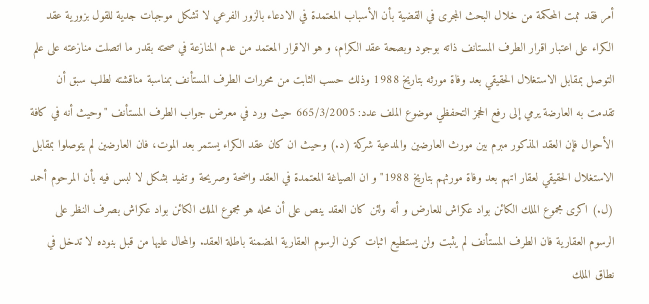أمر فقد ثبت المحكمة من خلال البحث المجرى في القضية بأن الأسباب المعتمدة في الادعاء بالزور الفرعي لا تشكل موجبات جدية للقول بزورية عقد الكراء على اعتبار اقرار الطرف المستانف ذاته بوجود وبصحة عقد الكرام، و هو الاقرار المعتمد من عدم المنازعة في صحته بقدر ما اتصلت منازعته على علم التوصل بمقابل الاستغلال الحقيقي بعد وفاة مورثه بتاريخ 1988 وذلك حسب الثابت من محررات الطرف المستأنف بمناسبة مناقشته لطلب سبق أن تقدمت به العارضة يرمي إلى رفع الحجز التحفظي موضوع الملف عدد: 665/3/2005 حيث ورد في معرض جواب الطرف المستأنف "وحيث أنه في كافة الأحوال فإن العقد المذكور مبرم بين مورث العارضين والمدعية شركة (د.) وحيث ان کان عقد الكراء يستمر بعد الموت، فان العارضين لم يتوصلوا بمقابل الاستغلال الحقيقي لعقار اتهم بعد وفاة مورثهم بتاريخ 1988" و ان الصياغة المعتمدة في العقد واضحة وصريحة و تفيد بشكل لا لبس فيه بأن المرحوم أحمد (ل.) اكرى مجموع الملك الكائن بواد عكراش للعارض و أنه ولئن كان العقد ينص على أن محله هو مجموع الملك الكائن بواد عكراش بصرف النظر على الرسوم العقارية فان الطرف المستأنف لم يثبت ولن يستطيع اثبات كون الرسوم العقارية المضمنة باطلة العقد. والمحال عليها من قبل بنوده لا تدخل في نطاق الملك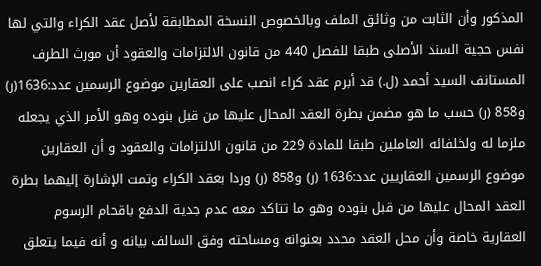المذكور وأن الثابت من وثائق الملف وبالخصوص النسخة المطابقة لأصل عقد الكراء والتي لها نفس حجية السند الأصلى طبقا للفصل 440 من قانون الالتزامات والعقود أن مورث الطرف المستانف السيد أحمد (ل.) قد أبرم عقد كراء انصب على العقارين موضوع الرسمين عدد:1636(ر) و858 (ر) حسب ما هو مضمن بطرة العقد المحال عليها من قبل بنوده وهو الأمر الذي يجعله ملزما له ولخلفائه العاملين طبقا للمادة 229 من قانون الالتزامات والعقود و أن العقارين موضوع الرسمين العقاريين عدد:1636 (ر) و858 (ر) وردا بعقد الكراء وتمت الإشارة إليهما بطرة العقد المحال عليها من قبل بنوده وهو ما تتاكد معه عدم جدية الدفع باقحام الرسوم العقارية خاصة وأن محل العقد محدد بعنوانه ومساحته وفق السالف بيانه و أنه فيما يتعلق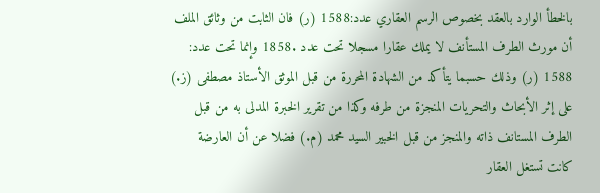بالخطأ الوارد بالعقد بخصوص الرسم العقاري عدد:1588 (ر) فان الثابت من وثائق الملف أن مورث الطرف المستأنف لا يملك عقارا مسجلا تحت عدد .1858 وإنما تحت عدد: 1588 (ر) وذلك حسبما يتأكد من الشهادة المحررة من قبل الموثق الأستاذ مصطفى (ز.) على إثر الأبحاث والتحريات المنجزة من طرفه وكذا من تقرير الخبرة المدلى به من قبل الطرف المستانف ذاته والمنجز من قبل الخبير السيد محمد (م.) فضلا عن أن العارضة كانت تستغل العقار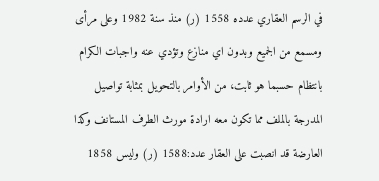في الرسم العقاري عدده 1558 (ر) منذ سنة 1982 وعلى مرأى ومسمع من الجميع وبدون اي منازع وتؤدي عنه واجبات الكرام بانتظام حسبما هو ثابت، من الأوامر بالتحويل بمثابة تواصيل المدرجة بالملف مما تكون معه ارادة مورث الطرف المستانف وكذا العارضة قد انصبت على العقار عدد:1588 (ر) وليس 1858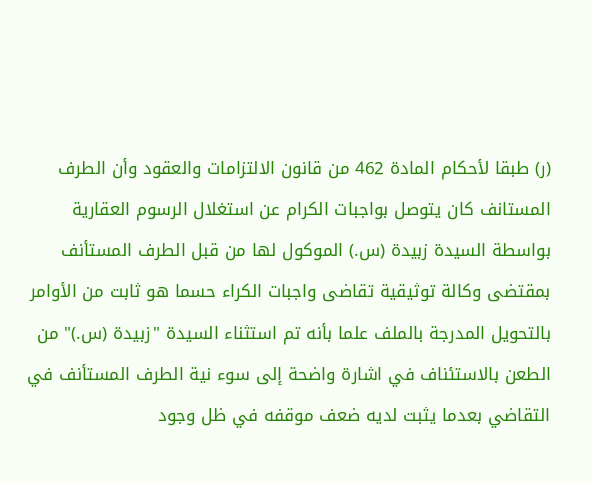(ر) طبقا لأحكام المادة 462 من قانون الالتزامات والعقود وأن الطرف المستانف كان يتوصل بواجبات الكرام عن استغلال الرسوم العقارية بواسطة السيدة زبيدة (س.) الموكول لها من قبل الطرف المستأنف بمقتضى وكالة توثيقية تقاضی واجبات الكراء حسما هو ثابت من الأوامر بالتحويل المدرجة بالملف علما بأنه تم استثناء السيدة "زبيدة (س.)" من الطعن بالاستئناف في اشارة واضحة إلى سوء نية الطرف المستأنف في التقاضي بعدما يثبت لديه ضعف موقفه في ظل وجود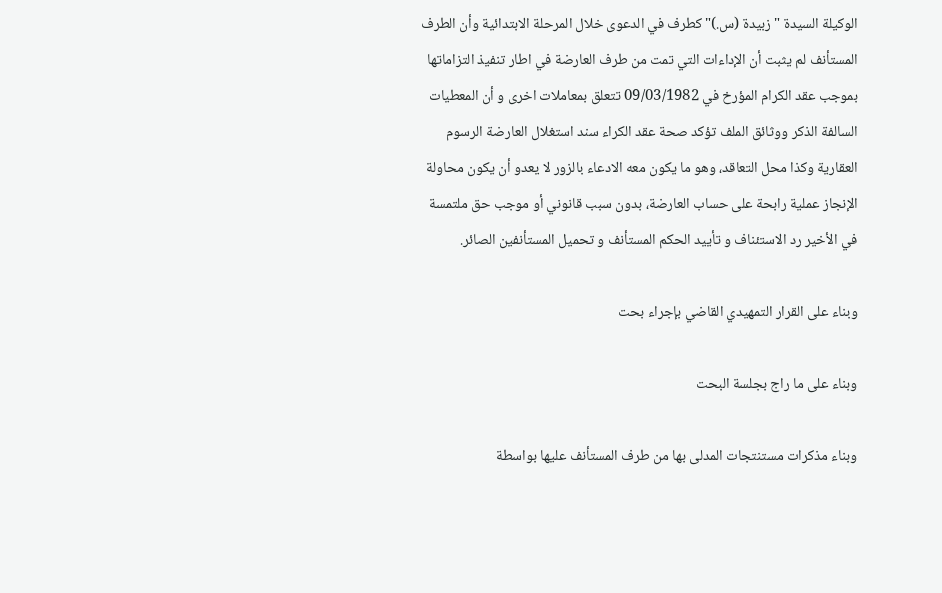الوكيلة السيدة "زبيدة (س.)" كطرف في الدعوى خلال المرحلة الابتدائية وأن الطرف المستأنف لم يثبت أن الإداءات التي تمت من طرف العارضة في اطار تنفيذ التزاماتها بموجب عقد الكرام المؤرخ في 09/03/1982 تتعلق بمعاملات اخرى و أن المعطيات السالفة الذكر ووثائق الملف تؤكد صحة عقد الكراء سند استغلال العارضة الرسوم العقارية وكذا محل التعاقد، وهو ما يكون معه الادعاء بالزور لا يعدو أن يكون محاولة الإنجاز عملية رابحة على حساب العارضة، بدون سبب قانوني أو موجب حق ملتمسة في الأخير رد الاستئناف و تأييد الحكم المستأنف و تحميل المستأنفين الصائر.

وبناء على القرار التمهيدي القاضي بإجراء بحت

وبناء على ما راج بجلسة البحت

وبناء مذكرات مستنتجات المدلى بها من طرف المستأنف عليها بواسطة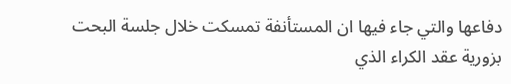دفاعها والتي جاء فيها ان المستأنفة تمسكت خلال جلسة البحت بزورية عقد الكراء الذي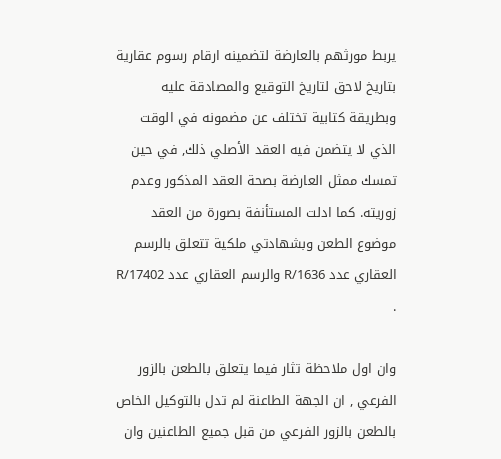يربط مورثهم بالعارضة لتضمينه ارقام رسوم عقارية بتاريخ لاحق لتاريخ التوقيع والمصادقة عليه وبطريقة كتابية تختلف عن مضمونه في الوقت الذي لا يتضمن فيه العقد الأصلي ذلك, في حين تمسك ممثل العارضة بصحة العقد المذكور وعدم زوريته. كما ادلت المستأنفة بصورة من العقد موضوع الطعن وبشهادتي ملكية تتعلق بالرسم العقاري عدد 1636/R والرسم العقاري عدد 17402/R .

وان اول ملاحظة تثار فيما يتعلق بالطعن بالزور الفرعي , ان الجهة الطاعنة لم تدل بالتوكيل الخاص بالطعن بالزور الفرعي من قبل جميع الطاعنين وان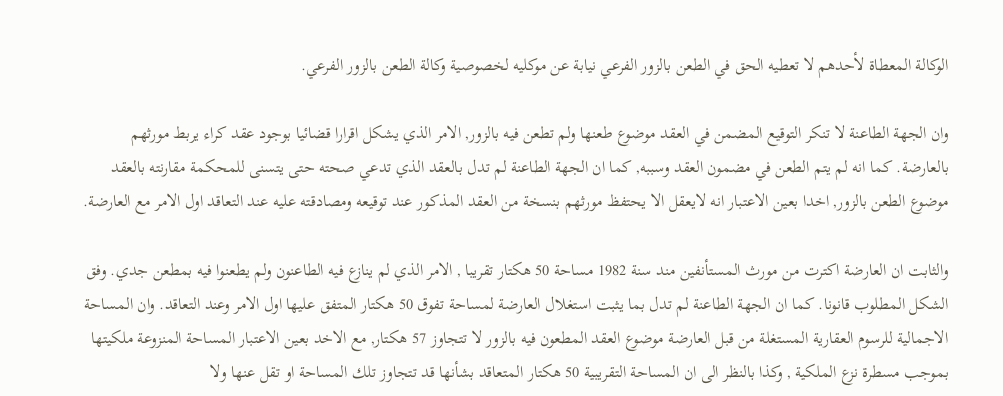الوكالة المعطاة لأحدهم لا تعطيه الحق في الطعن بالزور الفرعي نيابة عن موكليه لخصوصية وكالة الطعن بالزور الفرعي.

وان الجهة الطاعنة لا تنكر التوقيع المضمن في العقد موضوع طعنها ولم تطعن فيه بالزور, الامر الذي يشكل اقرارا قضائيا بوجود عقد كراء يربط مورثهم بالعارضة. كما انه لم يتم الطعن في مضمون العقد وسببه, كما ان الجهة الطاعنة لم تدل بالعقد الذي تدعي صحته حتى يتسنى للمحكمة مقارنته بالعقد موضوع الطعن بالزور, اخدا بعين الاعتبار انه لايعقل الا يحتفظ مورثهم بنسخة من العقد المذكور عند توقيعه ومصادقته عليه عند التعاقد اول الامر مع العارضة.

والثابت ان العارضة اكترت من مورث المستأنفين مند سنة 1982 مساحة 50 هكتار تقريبا , الامر الذي لم ينازع فيه الطاعنون ولم يطعنوا فيه بمطعن جدي. وفق الشكل المطلوب قانونا. كما ان الجهة الطاعنة لم تدل بما يثبت استغلال العارضة لمساحة تفوق 50 هكتار المتفق عليها اول الامر وعند التعاقد. وان المساحة الاجمالية للرسوم العقارية المستغلة من قبل العارضة موضوع العقد المطعون فيه بالزور لا تتجاوز 57 هكتار, مع الاخد بعين الاعتبار المساحة المنزوعة ملكيتها بموجب مسطرة نزع الملكية , وكذا بالنظر الى ان المساحة التقريبية 50 هكتار المتعاقد بشأنها قد تتجاوز تلك المساحة او تقل عنها ولا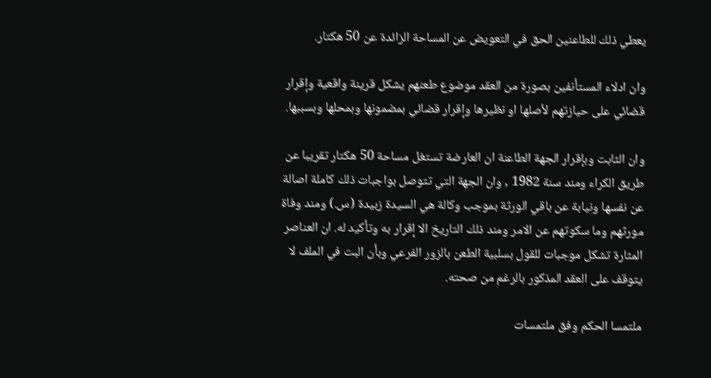يعطي ذلك للطاعنين الحق في التعويض عن المساحة الزائدة عن 50 هكتار.

وان ادلاء المستأنفين بصورة من العقد موضوع طعنهم يشكل قرينة واقعية وإقرار قضائي على حيازتهم لأصلها او نظيرها وإقرار قضائي بمضمونها وبمحلها وبسببها.

وان الثابت وبإقرار الجهة الطاعنة ان العارضة تستغل مساحة 50 هكتار تقريبا عن طريق الكراء ومند سنة 1982 , وان الجهة التي تتوصل بواجبات ذلك كاملة اصالة عن نفسها ونيابة عن باقي الورثة بموجب وكالة هي السيدة زبيدة (س.) ومند وفاة مورثهم وما سكوتهم عن الامر ومند ذلك التاريخ الا إقرار به وتأكيد له. ان العناصر المثارة تشكل موجبات للقول بسلبية الطعن بالزور الفرعي وبأن البت في الملف لا يتوقف على العقد المذكور بالرغم من صحته.

ملتمسا الحكم وفق ملتمسات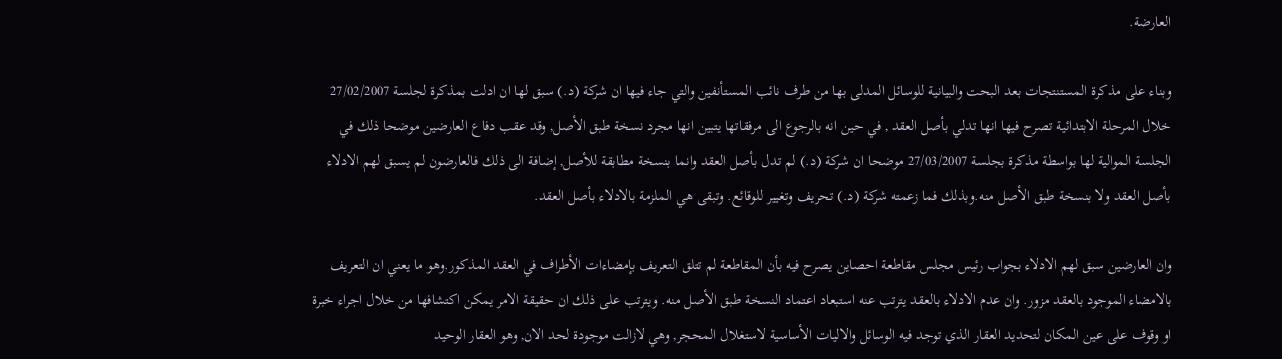العارضة.

وبناء على مذكرة المستنتجات بعد البحت والبيانية للوسائل المدلى بها من طرف نائب المستأنفين والتي جاء فيها ان شركة (د.) سبق لها ان ادلت بمذكرة لجلسة 27/02/2007 خلال المرحلة الابتدائية تصرح فيها انها تدلي بأصل العقد , في حين انه بالرجوع الى مرفقاتها يتبين انها مجرد نسخة طبق الأصل, وقد عقب دفاع العارضين موضحا ذلك في الجلسة الموالية لها بواسطة مذكرة بجلسة 27/03/2007 موضحا ان شركة (د.) لم تدل بأصل العقد وانما بنسخة مطابقة للأصل, إضافة الى ذلك فالعارضون لم يسبق لهم الادلاء بأصل العقد ولا بنسخة طبق الأصل منه.وبذلك فما زعمته شركة (د.) تحريف وتغيير للوقائع. وتبقى هي الملزمة بالادلاء بأصل العقد.

وان العارضين سبق لهم الادلاء بجواب رئيس مجلس مقاطعة احصاين يصرح فيه بأن المقاطعة لم تتلق التعريف بإمضاءات الأطراف في العقد المذكور.وهو ما يعني ان التعريف بالامضاء الموجود بالعقد مزور. وان عدم الادلاء بالعقد يترتب عنه استبعاد اعتماد النسخة طبق الأصل منه. ويترتب على ذلك ان حقيقة الامر يمكن اكتشافها من خلال اجراء خبرة او وقوف على عين المكان لتحديد العقار الذي توجد فيه الوسائل والاليات الأساسية لاستغلال المحجر, وهي لازالت موجودة لحد الان, وهو العقار الوحيد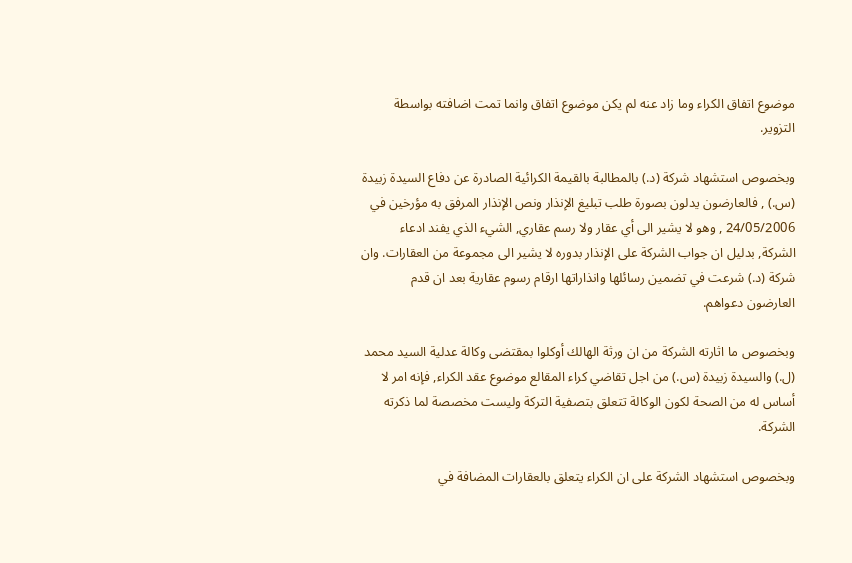موضوع اتفاق الكراء وما زاد عنه لم يكن موضوع اتفاق وانما تمت اضافته بواسطة التزوير.

وبخصوص استشهاد شركة (د.) بالمطالبة بالقيمة الكرائية الصادرة عن دفاع السيدة زبيدة (س.) , فالعارضون يدلون بصورة طلب تبليغ الإنذار ونص الإنذار المرفق به مؤرخين في 24/05/2006 , وهو لا يشير الى أي عقار ولا رسم عقاري, الشيء الذي يفند ادعاء الشركة, بدليل ان جواب الشركة على الإنذار بدوره لا يشير الى مجموعة من العقارات. وان شركة (د.) شرعت في تضمين رسائلها وانذاراتها ارقام رسوم عقارية بعد ان قدم العارضون دعواهم.

وبخصوص ما اثارته الشركة من ان ورثة الهالك أوكلوا بمقتضى وكالة عدلية السيد محمد (ل.) والسيدة زبيدة (س.) من اجل تقاضي كراء المقالع موضوع عقد الكراء, فإنه امر لا أساس له من الصحة لكون الوكالة تتعلق بتصفية التركة وليست مخصصة لما ذكرته الشركة.

وبخصوص استشهاد الشركة على ان الكراء يتعلق بالعقارات المضافة في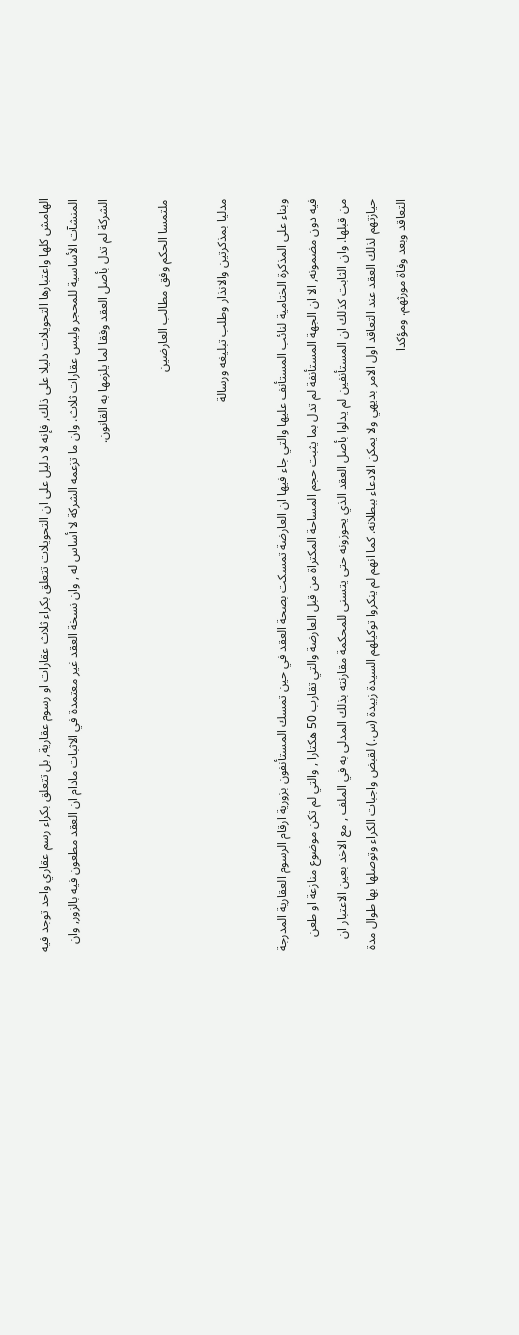الهامش كلها واعتبارها التحويلات دليلا على ذلك, فإنه لا دليل على ان التحويلات تتعلق بكراء ثلاث عقارات او رسوم عقارية, بل تتعلق بكراء رسم عقاري واحد توجد فيه المنشآت الأساسية للمحجر وليس عقارات ثلاث. وان ما تزعمه الشركة لا أساس له , وان نسخة العقد غير معتمدة في الاثبات مادام ان العقد مطعون فيه بالزور, وان الشركة لم تدل بأصل العقد وفقا لما يلزمها به القانون.

ملتمسا الحكم وفق مطالب العارضين

مدليا بمذكرتين والانذار وطلب تبليغه ورسالة

وبناء على المذكرة الختامية لنائب المستأنف عليها والتي جاء فيها ان العارضة تمسكت بصحة العقد في حين تمسك المستأنفون بزورية ارقام الرسوم العقارية المدرجة فيه دون مضمونه, الا ان الجهة المستأنفة لم تدل بما يثبت حجم المساحة المكتراة من قبل العارضة والتي تقارب 50 هكتارا , والتي لم تكن موضوع منازعة او طعن من قبلها. وان الثابت كذلك ان المستأنفين لم يدلوا بأصل العقد الذي يحوزونه حتى يتسنى للمحكمة مقارنته بذلك المدلى به في الملف , مع الاخد بعين الاعتبار ان حيازتهم لذلك العقد عند التعاقد اول الامر بديهي ولا يمكن الادعاء ببطلانه. كما انهم لم ينكروا توكيلهم السيدة زبيدة (س.) لقبض واجبات الكراء وتوصلها بها طوال مدة التعاقد وبعد وفاة مورثهم. ومؤكدا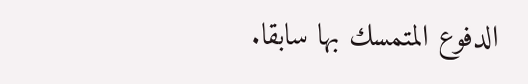الدفوع المتمسك بها سابقا.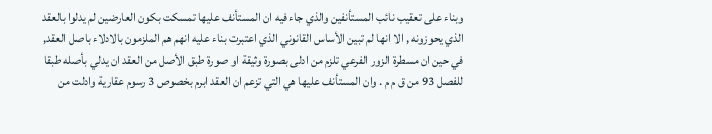وبناء على تعقيب نائب المستأنفين والذي جاء فيه ان المستأنف عليها تمسكت بكون العارضين لم يدلوا بالعقد الذي يحوزونه , الا انها لم تبين الأساس القانوني الذي اعتبرت بناء عليه انهم هم الملزمون بالادلاء باصل العقد, في حين ان مسطرة الزور الفرعي تلزم من ادلى بصورة وثيقة او صورة طبق الأصل من العقد ان يدلي بأصله طبقا للفصل 93 من ق م م . وان المستأنف عليها هي التي تزعم ان العقد ابرم بخصوص 3 رسوم عقارية وادلت من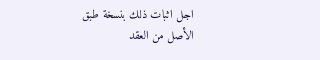اجل اثبات ذلك بنسخة طبق الأصل من العقد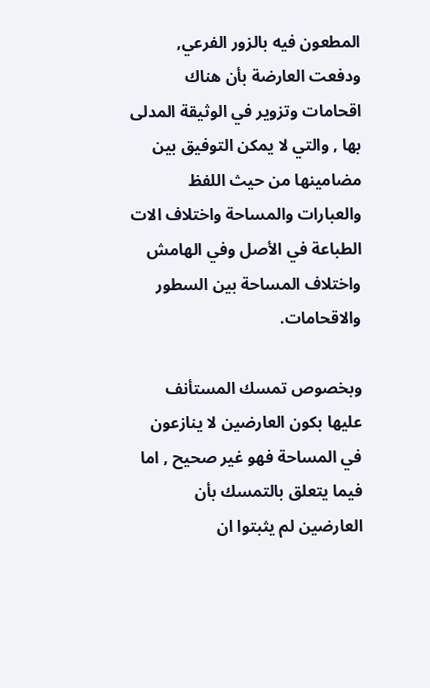المطعون فيه بالزور الفرعي, ودفعت العارضة بأن هناك اقحامات وتزوير في الوثيقة المدلى بها , والتي لا يمكن التوفيق بين مضامينها من حيث اللفظ والعبارات والمساحة واختلاف الات الطباعة في الأصل وفي الهامش واختلاف المساحة بين السطور والاقحامات.

وبخصوص تمسك المستأنف عليها بكون العارضين لا ينازعون في المساحة فهو غير صحيح , اما فيما يتعلق بالتمسك بأن العارضين لم يثبتوا ان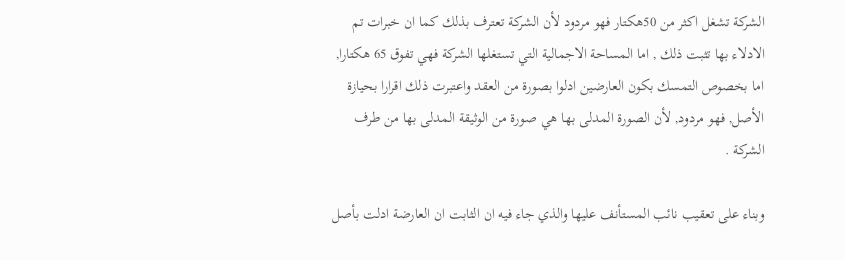الشركة تشغل اكثر من 50هكتار فهو مردود لأن الشركة تعترف بذلك كما ان خبرات تم الادلاء بها تثبت ذلك , اما المساحة الاجمالية التي تستغلها الشركة فهي تفوق 65 هكتارا, اما بخصوص التمسك بكون العارضين ادلوا بصورة من العقد واعتبرت ذلك اقرارا بحيازة الأصل, فهو مردود, لأن الصورة المدلى بها هي صورة من الوثيقة المدلى بها من طرف الشركة .

وبناء على تعقيب نائب المستأنف عليها والذي جاء فيه ان الثابت ان العارضة ادلت بأصل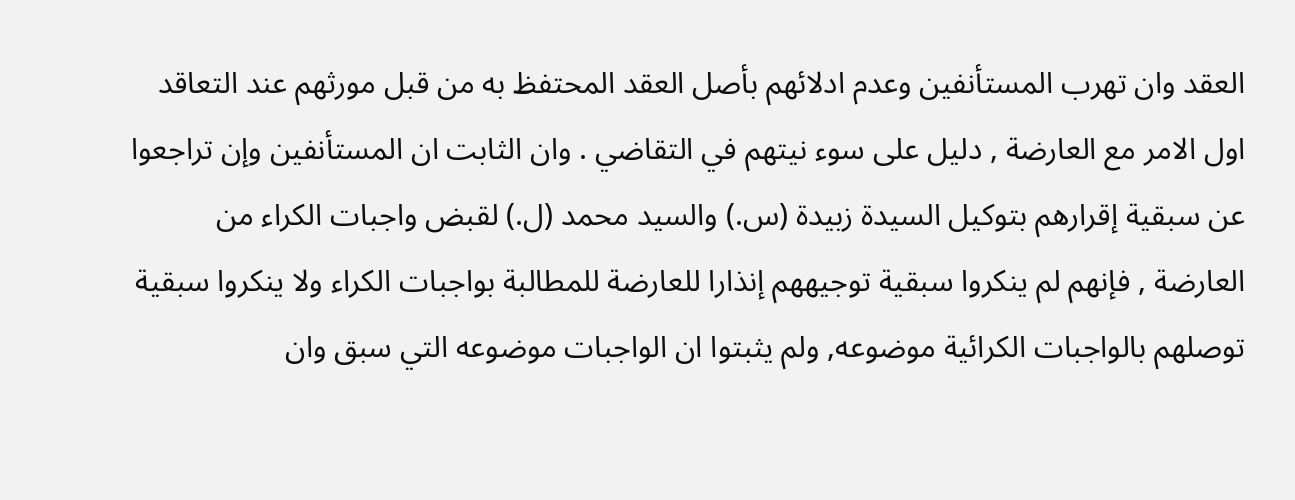العقد وان تهرب المستأنفين وعدم ادلائهم بأصل العقد المحتفظ به من قبل مورثهم عند التعاقد اول الامر مع العارضة , دليل على سوء نيتهم في التقاضي . وان الثابت ان المستأنفين وإن تراجعوا عن سبقية إقرارهم بتوكيل السيدة زبيدة (س.) والسيد محمد (ل.) لقبض واجبات الكراء من العارضة , فإنهم لم ينكروا سبقية توجيههم إنذارا للعارضة للمطالبة بواجبات الكراء ولا ينكروا سبقية توصلهم بالواجبات الكرائية موضوعه, ولم يثبتوا ان الواجبات موضوعه التي سبق وان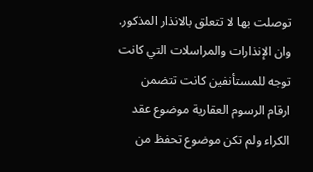توصلت بها لا تتعلق بالانذار المذكور. وان الإنذارات والمراسلات التي كانت توجه للمستأنفين كانت تتضمن ارقام الرسوم العقارية موضوع عقد الكراء ولم تكن موضوع تحفظ من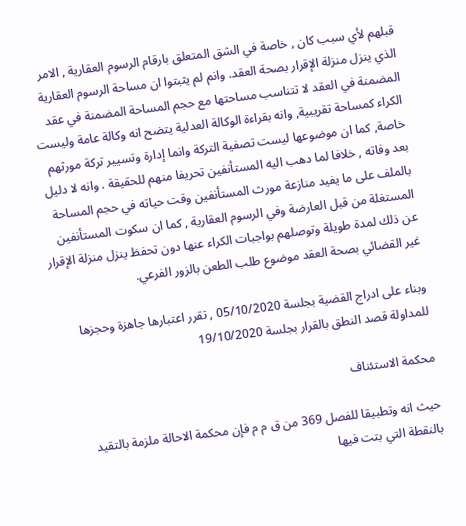قبلهم لأي سبب كان , خاصة في الشق المتعلق بارقام الرسوم العقارية , الامر الذي ينزل منزلة الإقرار بصحة العقد. وانم لم يثبتوا ان مساحة الرسوم العقارية المضمنة في العقد لا تتناسب مساحتها مع حجم المساحة المضمنة في عقد الكراء كمساحة تقريبية, وانه بقراءة الوكالة العدلية يتضح انه وكالة عامة وليست خاصة, كما ان موضوعها ليست تصفية التركة وانما إدارة وتسيير تركة مورثهم بعد وفاته , خلافا لما دهب اليه المستأنفين تحريفا منهم للحقيقة . وانه لا دليل بالملف على ما يفيد منازعة مورث المستأنفين وقت حياته في حجم المساحة المستغلة من قبل العارضة وفي الرسوم العقارية , كما ان سكوت المستأنفين عن ذلك لمدة طويلة وتوصلهم بواجبات الكراء عنها دون تحفظ ينزل منزلة الإقرار غير القضائي بصحة العقد موضوع طلب الطعن بالزور الفرعي.

وبناء على ادراج القضية بجلسة 05/10/2020 , تقرر اعتبارها جاهزة وحجزها للمداولة قصد النطق بالقرار بجلسة 19/10/2020

محكمة الاستئناف

حيث انه وتطبيقا للفصل 369 من ق م م فإن محكمة الاحالة ملزمة بالتقيد بالنقطة التي بتت فيها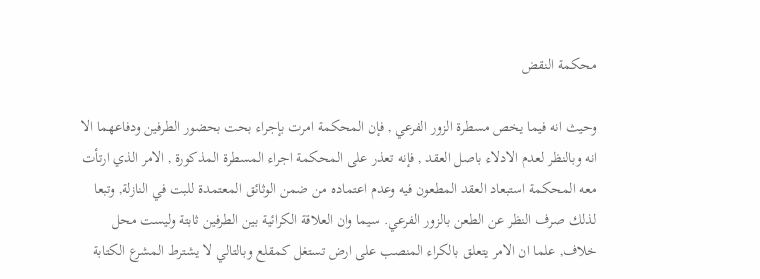محكمة النقض

وحيث انه فيما يخص مسطرة الزور الفرعي , فإن المحكمة امرت بإجراء بحت بحضور الطرفين ودفاعهما الا انه وبالنظر لعدم الادلاء باصل العقد , فإنه تعذر على المحكمة اجراء المسطرة المذكورة , الامر الذي ارتأت معه المحكمة استبعاد العقد المطعون فيه وعدم اعتماده من ضمن الوثائق المعتمدة للبت في النازلة, وتبعا لذلك صرف النظر عن الطعن بالزور الفرعي. سيما وان العلاقة الكرائية بين الطرفين ثابتة وليست محل خلاف, علما ان الامر يتعلق بالكراء المنصب على ارض تستغل كمقلع وبالتالي لا يشترط المشرع الكتابة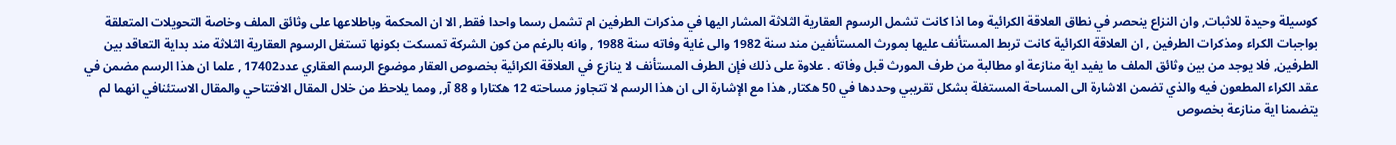كوسيلة وحيدة للاثبات, وان النزاع ينحصر في نطاق العلاقة الكرائية وما اذا كانت تشمل الرسوم العقارية الثلاثة المشار اليها في مذكرات الطرفين ام تشمل رسما واحدا فقط, الا ان المحكمة وباطلاعها على وثائق الملف وخاصة التحويلات المتعلقة بواجبات الكراء ومذكرات الطرفين , ان العلاقة الكرائية كانت تربط المستأنف عليها بمورث المستأنفين مند سنة 1982 والى غاية وفاته سنة 1988 , وانه بالرغم من كون الشركة تمسكت بكونها تستغل الرسوم العقارية الثلاثة مند بداية التعاقد بين الطرفين, فلا يوجد من بين وثائق الملف ما يفيد اية منازعة او مطالبة من طرف المورث قبل وفاته . علاوة على ذلك فإن الطرف المستأنف لا ينازع في العلاقة الكرائية بخصوص العقار موضوع الرسم العقاري عدد17402 , علما ان هذا الرسم مضمن في عقد الكراء المطعون فيه والذي تضمن الاشارة الى المساحة المستغلة بشكل تقريبي وحددها في 50 هكتار, هذا مع الإشارة الى ان هذا الرسم لا تتجاوز مساحته 12 هكتارا و 88 آر, ومما يلاحظ من خلال المقال الافتتاحي والمقال الاستئنافي انهما لم يتضمنا اية منازعة بخصوص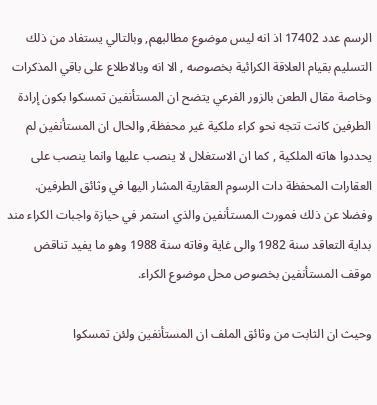الرسم عدد 17402 اذ انه ليس موضوع مطالبهم, وبالتالي يستفاد من ذلك التسليم بقيام العلاقة الكرائية بخصوصه , الا انه وبالاطلاع على باقي المذكرات وخاصة مقال الطعن بالزور الفرعي يتضح ان المستأنفين تمسكوا بكون إرادة الطرفين كانت تتجه نحو كراء ملكية غير محفظة, والحال ان المستأنفين لم يحددوا هاته الملكية , كما ان الاستغلال لا ينصب عليها وانما ينصب على العقارات المحفظة دات الرسوم العقارية المشار اليها في وثائق الطرفين. وفضلا عن ذلك فمورث المستأنفين والذي استمر في حيازة واجبات الكراء مند بداية التعاقد سنة 1982 والى غاية وفاته سنة 1988 وهو ما يفيد تناقض موقف المستأنفين بخصوص محل موضوع الكراء.

وحيث ان الثابت من وثائق الملف ان المستأنفين ولئن تمسكوا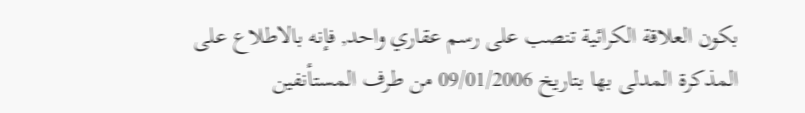بكون العلاقة الكرائية تنصب على رسم عقاري واحد, فإنه بالاطلاع على المذكرة المدلى بها بتاريخ 09/01/2006 من طرف المستأنفين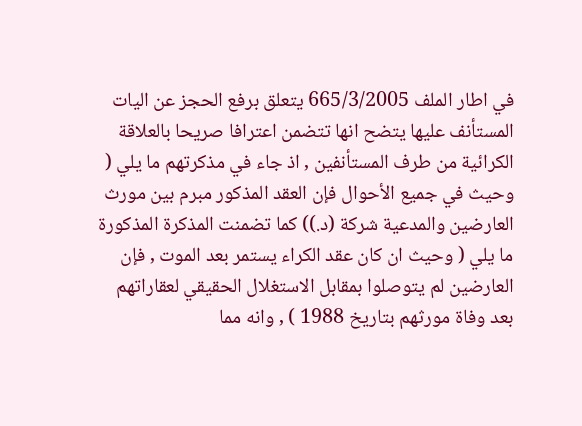في اطار الملف 665/3/2005 يتعلق برفع الحجز عن اليات المستأنف عليها يتضح انها تتضمن اعترافا صريحا بالعلاقة الكرائية من طرف المستأنفين , اذ جاء في مذكرتهم ما يلي ( وحيث في جميع الأحوال فإن العقد المذكور مبرم بين مورث العارضين والمدعية شركة (د.)) كما تضمنت المذكرة المذكورة ما يلي ( وحيث ان كان عقد الكراء يستمر بعد الموت , فإن العارضين لم يتوصلوا بمقابل الاستغلال الحقيقي لعقاراتهم بعد وفاة مورثهم بتاريخ 1988 ) , وانه مما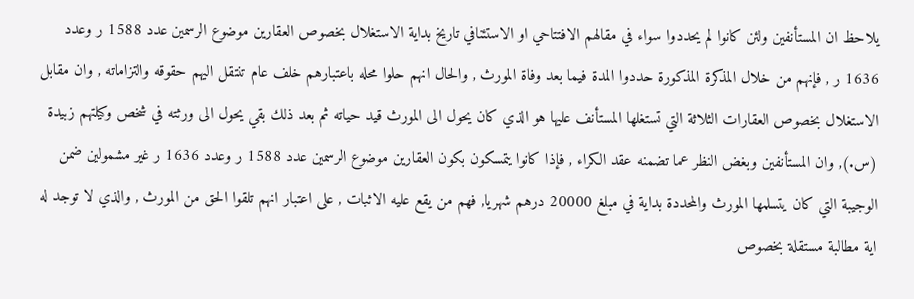يلاحظ ان المستأنفين ولئن كانوا لم يحددوا سواء في مقالهم الافتتاحي او الاستئنافي تاريخ بداية الاستغلال بخصوص العقارين موضوع الرسمين عدد 1588 ر وعدد 1636 ر , فإنهم من خلال المذكرة المذكورة حددوا المدة فيما بعد وفاة المورث , والحال انهم حلوا محله باعتبارهم خلف عام تنتقل اليهم حقوقه والتزاماته , وان مقابل الاستغلال بخصوص العقارات الثلاثة التي تستغلها المستأنف عليها هو الذي كان يحول الى المورث قيد حياته ثم بعد ذلك بقي يحول الى ورثته في شخص وكيلتهم زبيدة (س.), وان المستأنفين وبغض النظر عما تضمنه عقد الكراء , فإذا كانوا يتمسكون بكون العقارين موضوع الرسمين عدد 1588 ر وعدد 1636 ر غير مشمولين ضمن الوجيبة التي كان يتسلمها المورث والمحددة بداية في مبلغ 20000 درهم شهريا, فهم من يقع عليه الاثبات , على اعتبار انهم تلقوا الحق من المورث , والذي لا توجد له اية مطالبة مستقلة بخصوص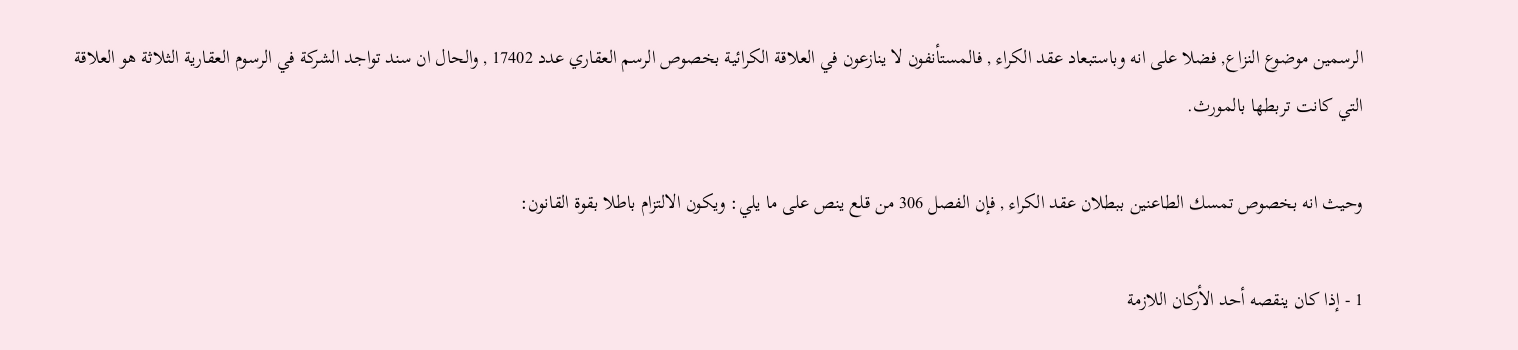الرسمين موضوع النزاع, فضلا على انه وباستبعاد عقد الكراء , فالمستأنفون لا ينازعون في العلاقة الكرائية بخصوص الرسم العقاري عدد 17402 , والحال ان سند تواجد الشركة في الرسوم العقارية الثلاثة هو العلاقة التي كانت تربطها بالمورث.

وحيث انه بخصوص تمسك الطاعنين ببطلان عقد الكراء , فإن الفصل 306 من قلع ينص على ما يلي: ويكون الالتزام باطلا بقوة القانون:

1 - إذا كان ينقصه أحد الأركان اللازمة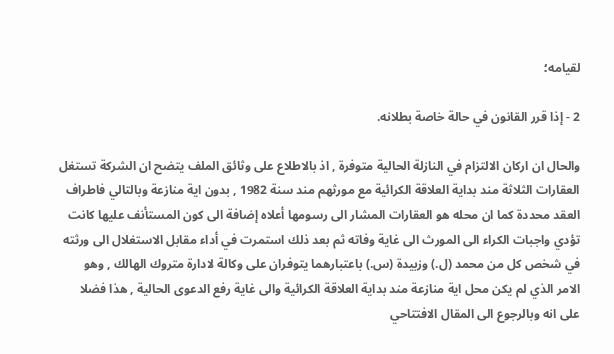لقيامه؛

2 - إذا قرر القانون في حالة خاصة بطلانه.

والحال ان اركان الالتزام في النازلة الحالية متوفرة , اذ بالاطلاع على وثائق الملف يتضح ان الشركة تستغل العقارات الثلاثة مند بداية العلاقة الكرائية مع مورثهم مند سنة 1982 , بدون اية منازعة وبالتالي فاطراف العقد محددة كما ان محله هو العقارات المشار الى رسومها أعلاه إضافة الى كون المستأنف عليها كانت تؤدي واجبات الكراء الى المورث الى غاية وفاته ثم بعد ذلك استمرت في أداء مقابل الاستغلال الى ورثته في شخص كل من محمد (ل.) وزبيدة (س.) باعتبارهما يتوفران على وكالة لادارة متروك الهالك , وهو الامر الذي لم يكن محل اية منازعة مند بداية العلاقة الكرائية والى غاية رفع الدعوى الحالية , هذا فضلا على انه وبالرجوع الى المقال الافتتاحي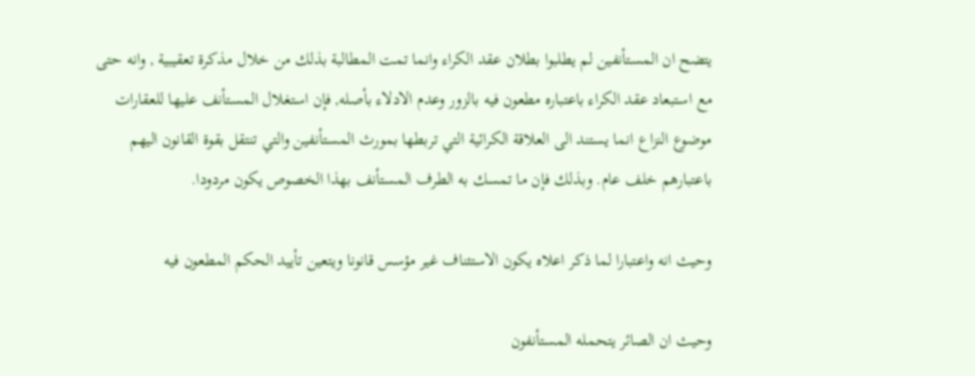يتضح ان المستأنفين لم يطلبوا بطلان عقد الكراء وانما تمت المطالبة بذلك من خلال مذكرة تعقيبية , وانه حتى مع استبعاد عقد الكراء باعتباره مطعون فيه بالزور وعدم الادلاء بأصله, فإن استغلال المستأنف عليها للعقارات موضوع النزاع انما يستند الى العلاقة الكرائية التي تربطها بمورث المستأنفين والتي تنتقل بقوة القانون اليهم باعتبارهم خلف عام. وبذلك فإن ما تمسك به الطرف المستأنف بهذا الخصوص يكون مردودا.

وحيث انه واعتبارا لما ذكر اعلاه يكون الاستئناف غير مؤسس قانونا ويتعين تأييد الحكم المطعون فيه

وحيث ان الصائر يتحمله المستأنفون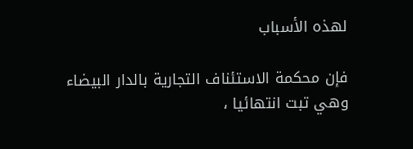لهذه الأسباب

فإن محكمة الاستئناف التجارية بالدار البيضاء وهي تبت انتهائيا ،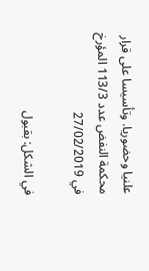علنيا وحضوريا. وتأسيسا على قرار محكمة النفض عدد 113/3 المؤرخ في 27/02/2019

في الشكل: بقبول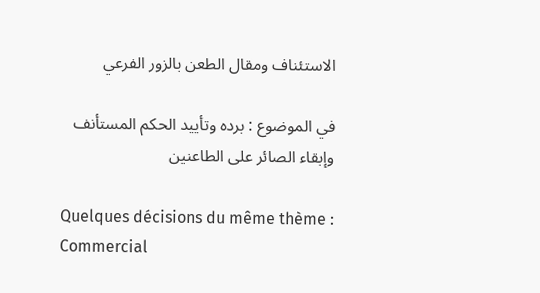الاستئناف ومقال الطعن بالزور الفرعي

في الموضوع : برده وتأييد الحكم المستأنف وإبقاء الصائر على الطاعنين

Quelques décisions du même thème : Commercial